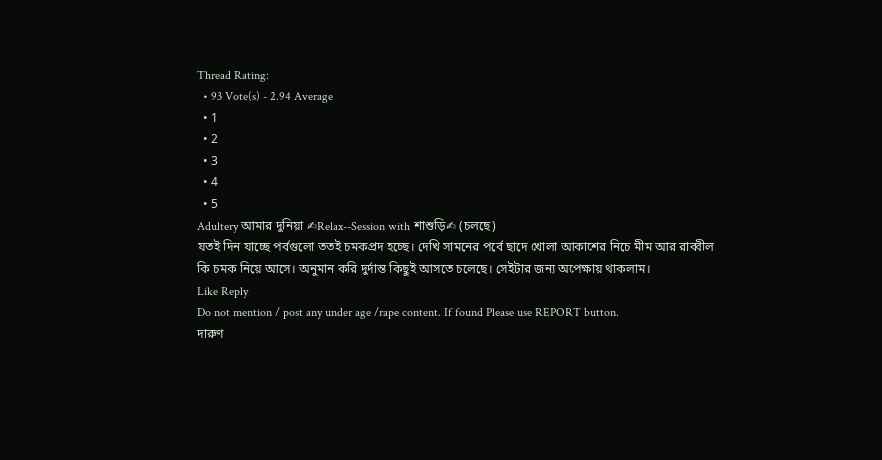Thread Rating:
  • 93 Vote(s) - 2.94 Average
  • 1
  • 2
  • 3
  • 4
  • 5
Adultery আমার দুনিয়া ✍Relax--Session with শাশুড়ি✍ (চলছে)
যতই দিন যাচ্ছে পর্বগুলো ততই চমকপ্রদ হচ্ছে। দেখি সামনের পর্বে ছাদে খোলা আকাশের নিচে মীম আর রাব্বীল কি চমক নিয়ে আসে। অনুমান করি দুর্দান্ত কিছুই আসতে চলেছে। সেইটার জন্য অপেক্ষায় থাকলাম।
Like Reply
Do not mention / post any under age /rape content. If found Please use REPORT button.
দারুণ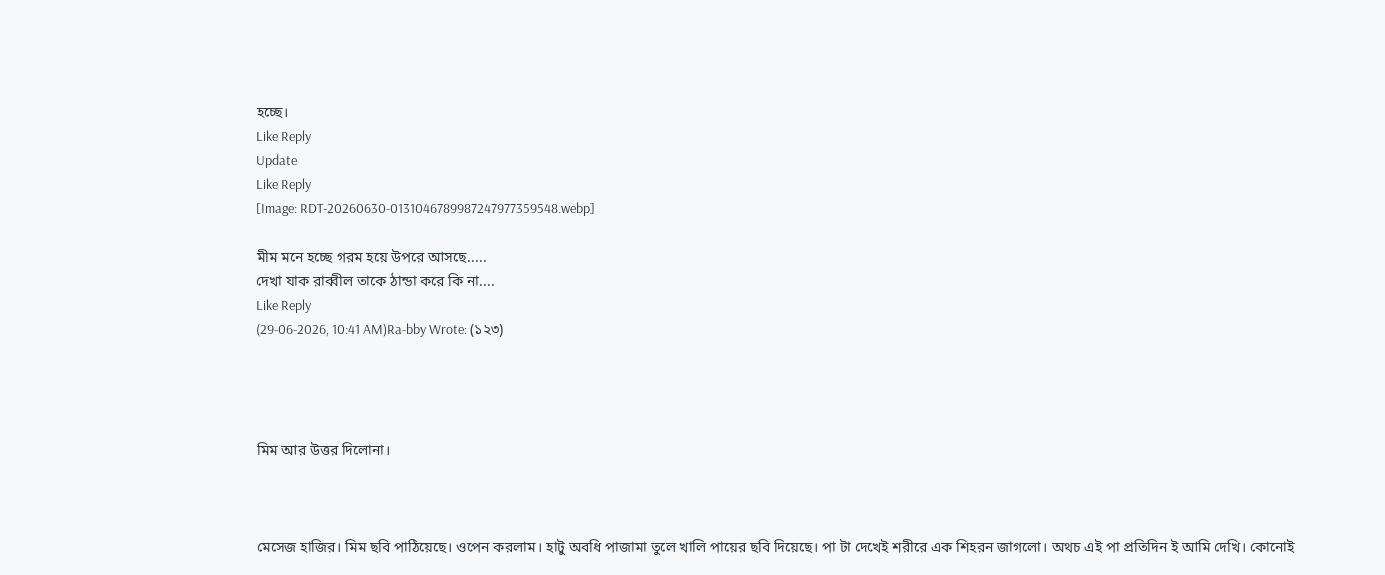হচ্ছে।
Like Reply
Update
Like Reply
[Image: RDT-20260630-0131046789987247977359548.webp]

মীম মনে হচ্ছে গরম হয়ে উপরে আসছে.....
দেখা যাক রাব্বীল তাকে ঠান্ডা করে কি না....
Like Reply
(29-06-2026, 10:41 AM)Ra-bby Wrote: (১২৩)




মিম আর উত্তর দিলোনা।



মেসেজ হাজির। মিম ছবি পাঠিয়েছে। ওপেন করলাম। হাটু অবধি পাজামা তুলে খালি পায়ের ছবি দিয়েছে। পা টা দেখেই শরীরে এক শিহরন জাগলো। অথচ এই পা প্রতিদিন ই আমি দেখি। কোনোই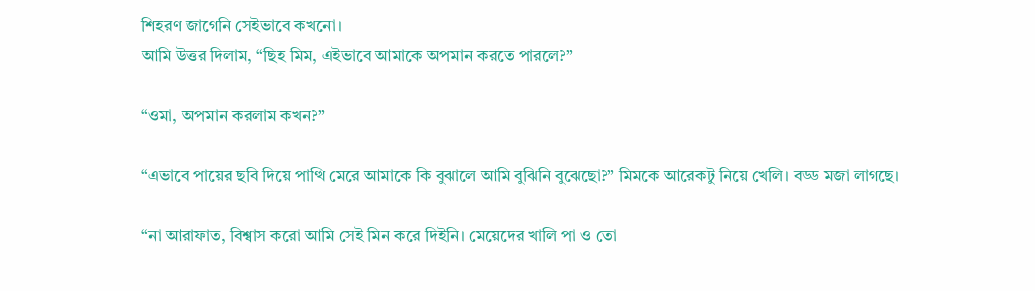শিহরণ জাগেনি সেইভাবে কখনো।
আমি উত্তর দিলাম, “ছিহ মিম, এইভাবে আমাকে অপমান করতে পারলে?”

“ওমা, অপমান করলাম কখন?”

“এভাবে পায়ের ছবি দিয়ে পাত্থি মেরে আমাকে কি বুঝালে আমি বুঝিনি বুঝেছো?” মিমকে আরেকটু নিয়ে খেলি। বড্ড মজা লাগছে।

“না আরাফাত, বিশ্বাস করো আমি সেই মিন করে দিইনি। মেয়েদের খালি পা ও তো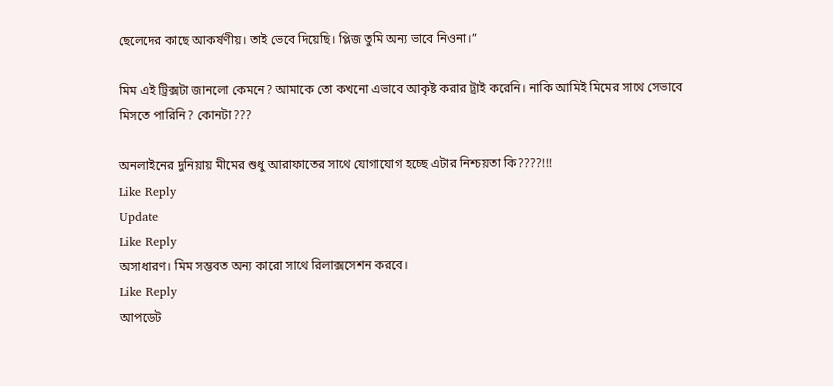ছেলেদের কাছে আকর্ষণীয়। তাই ভেবে দিয়েছি। প্লিজ তুমি অন্য ভাবে নিওনা।”

মিম এই ট্রিক্সটা জানলো কেমনে? আমাকে তো কখনো এভাবে আকৃষ্ট করার ট্রাই করেনি। নাকি আমিই মিমের সাথে সেভাবে মিসতে পারিনি? কোনটা???

অনলাইনের দুনিয়ায় মীমের শুধু আরাফাতের সাথে যোগাযোগ হচ্ছে এটার নিশ্চয়তা কি????!!!
Like Reply
Update
Like Reply
অসাধারণ। মিম সম্ভবত অন্য কারো সাথে রিলাক্সসেশন করবে।
Like Reply
আপডেট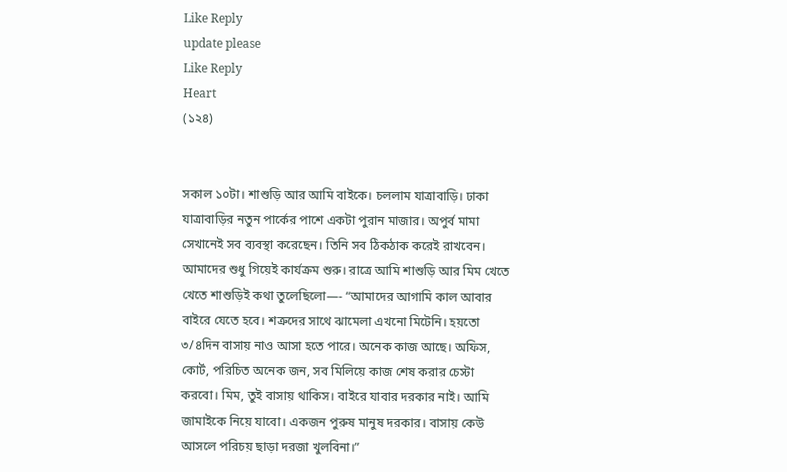Like Reply
update please
Like Reply
Heart
(১২৪)


সকাল ১০টা। শাশুড়ি আর আমি বাইকে। চললাম যাত্রাবাড়ি। ঢাকা যাত্রাবাড়ির নতুন পার্কের পাশে একটা পুরান মাজার। অপুর্ব মামা সেখানেই সব ব্যবস্থা করেছেন। তিনি সব ঠিকঠাক করেই রাখবেন। আমাদের শুধু গিয়েই কার্যক্রম শুরু। রাত্রে আমি শাশুড়ি আর মিম খেতে খেতে শাশুড়িই কথা তুলেছিলো—- “আমাদের আগামি কাল আবার বাইরে যেতে হবে। শত্রুদের সাথে ঝামেলা এখনো মিটেনি। হয়তো ৩/৪দিন বাসায় নাও আসা হতে পারে। অনেক কাজ আছে। অফিস, কোর্ট, পরিচিত অনেক জন, সব মিলিয়ে কাজ শেষ করার চেস্টা করবো। মিম, তুই বাসায় থাকিস। বাইরে যাবার দরকার নাই। আমি জামাইকে নিয়ে যাবো। একজন পুরুষ মানুষ দরকার। বাসায় কেউ আসলে পরিচয় ছাড়া দরজা খুলবিনা।”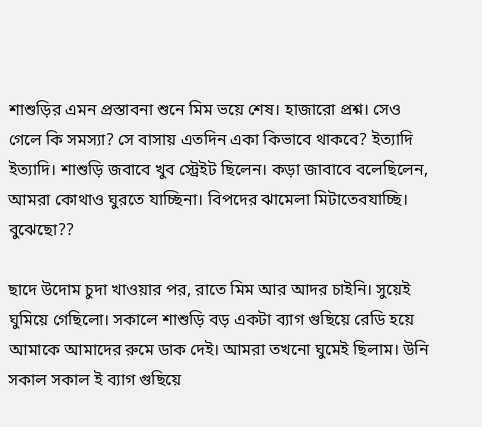শাশুড়ির এমন প্রস্তাবনা শুনে মিম ভয়ে শেষ। হাজারো প্রশ্ন। সেও গেলে কি সমস্যা? সে বাসায় এতদিন একা কিভাবে থাকবে? ইত্যাদি ইত্যাদি। শাশুড়ি জবাবে খুব স্ট্রেইট ছিলেন। কড়া জাবাবে বলেছিলেন, আমরা কোথাও ঘুরতে যাচ্ছিনা। বিপদের ঝামেলা মিটাতেবযাচ্ছি। বুঝেছো??

ছাদে উদোম চুদা খাওয়ার পর, রাতে মিম আর আদর চাইনি। সুয়েই ঘুমিয়ে গেছিলো। সকালে শাশুড়ি বড় একটা ব্যাগ গুছিয়ে রেডি হয়ে আমাকে আমাদের রুমে ডাক দেই। আমরা তখনো ঘুমেই ছিলাম। উনি সকাল সকাল ই ব্যাগ গুছিয়ে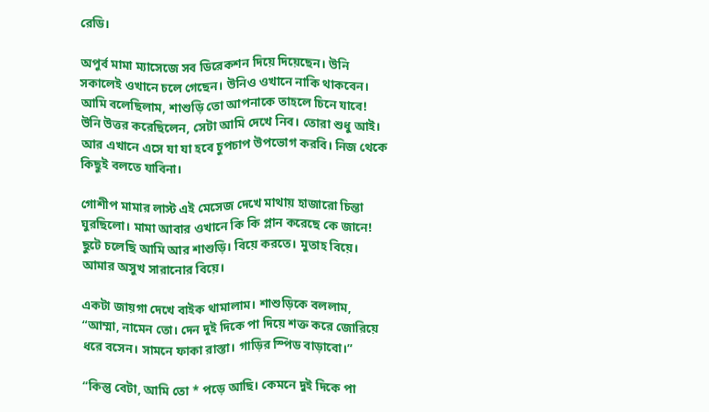রেডি।

অপুর্ব মামা ম্যাসেজে সব ডিরেকশন দিয়ে দিয়েছেন। উনি সকালেই ওখানে চলে গেছেন। উনিও ওখানে নাকি থাকবেন। আমি বলেছিলাম, শাশুড়ি তো আপনাকে তাহলে চিনে যাবে! উনি উত্তর করেছিলেন, সেটা আমি দেখে নিব। তোরা শুধু আই। আর এখানে এসে যা যা হবে চুপচাপ উপভোগ করবি। নিজ থেকে কিছুই বলতে যাবিনা।

গোশীপ মামার লাস্ট এই মেসেজ দেখে মাথায় হাজারো চিন্তা ঘুরছিলো। মামা আবার ওখানে কি কি প্লান করেছে কে জানে!
ছুটে চলেছি আমি আর শাশুড়ি। বিয়ে করতে। মুতাহ বিয়ে। আমার অসুখ সারানোর বিয়ে।

একটা জায়গা দেখে বাইক থামালাম। শাশুড়িকে বললাম, “আম্মা, নামেন তো। দেন দুই দিকে পা দিয়ে শক্ত করে জোরিয়ে ধরে বসেন। সামনে ফাকা রাস্তা। গাড়ির স্পিড বাড়াবো।”

“কিন্তু বেটা, আমি তো * পড়ে আছি। কেমনে দুই দিকে পা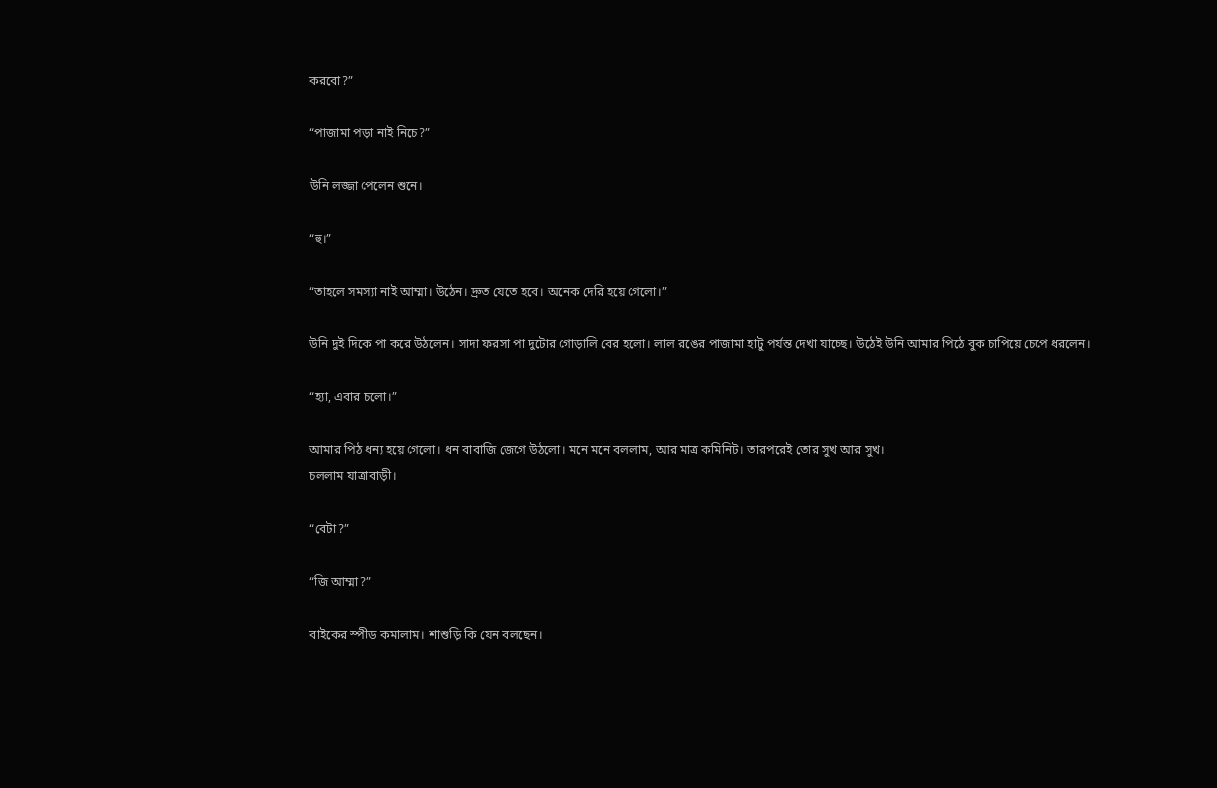করবো?”

“পাজামা পড়া নাই নিচে?”

উনি লজ্জা পেলেন শুনে।

“হু।”

“তাহলে সমস্যা নাই আম্মা। উঠেন। দ্রুত যেতে হবে। অনেক দেরি হয়ে গেলো।”

উনি দুই দিকে পা করে উঠলেন। সাদা ফরসা পা দুটোর গোড়ালি বের হলো। লাল রঙের পাজামা হাটু পর্যন্ত দেখা যাচ্ছে। উঠেই উনি আমার পিঠে বুক চাপিয়ে চেপে ধরলেন।

“হ্যা, এবার চলো।”

আমার পিঠ ধন্য হয়ে গেলো। ধন বাবাজি জেগে উঠলো। মনে মনে বললাম, আর মাত্র কমিনিট। তারপরেই তোর সুখ আর সুখ।
চললাম যাত্রাবাড়ী।

“বেটা?”

“জি আম্মা?”

বাইকের স্পীড কমালাম। শাশুড়ি কি যেন বলছেন।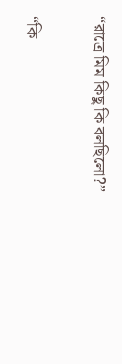“রাত্রে মিম কিছু কি বলছিলো?”

“কি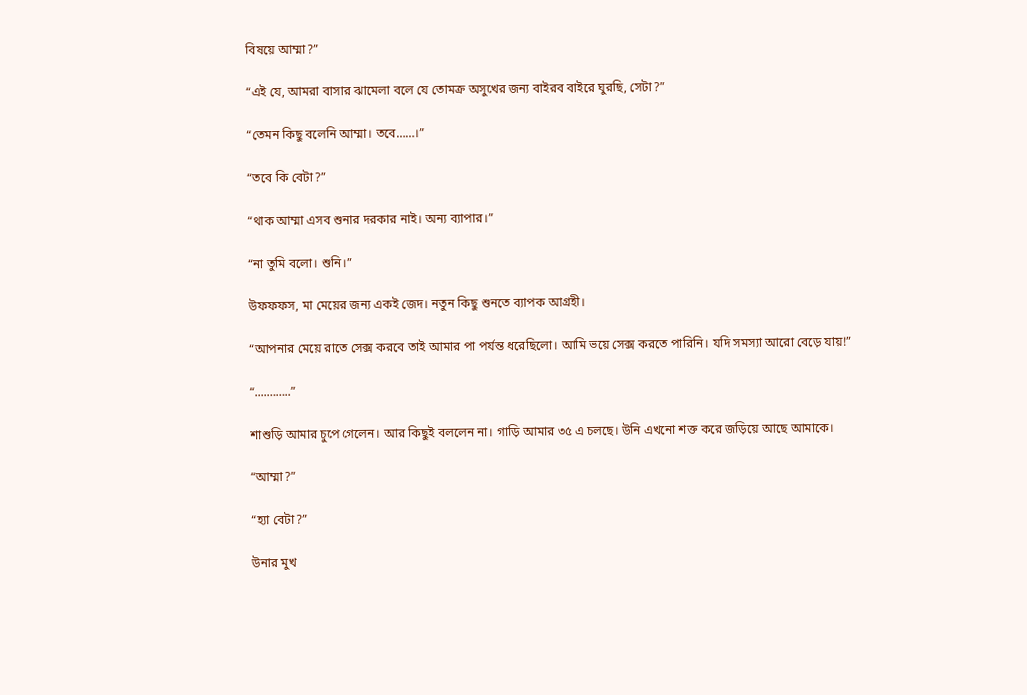বিষয়ে আম্মা?”

“এই যে, আমরা বাসার ঝামেলা বলে যে তোমক্র অসুখের জন্য বাইরব বাইরে ঘুরছি, সেটা?”

“তেমন কিছু বলেনি আম্মা। তবে……।”

“তবে কি বেটা?”

“থাক আম্মা এসব শুনার দরকার নাই। অন্য ব্যাপার।”

“না তুমি বলো। শুনি।”

উফফফস, মা মেয়ের জন্য একই জেদ। নতুন কিছু শুনতে ব্যাপক আগ্রহী।

“আপনার মেয়ে রাতে সেক্স করবে তাই আমার পা পর্যন্ত ধরেছিলো। আমি ভয়ে সেক্স করতে পারিনি। যদি সমস্যা আরো বেড়ে যায়!”

“....……..”

শাশুড়ি আমার চুপে গেলেন। আর কিছুই বললেন না। গাড়ি আমার ৩৫ এ চলছে। উনি এখনো শক্ত করে জড়িয়ে আছে আমাকে।

“আম্মা?”

“হ্যা বেটা?”

উনার মুখ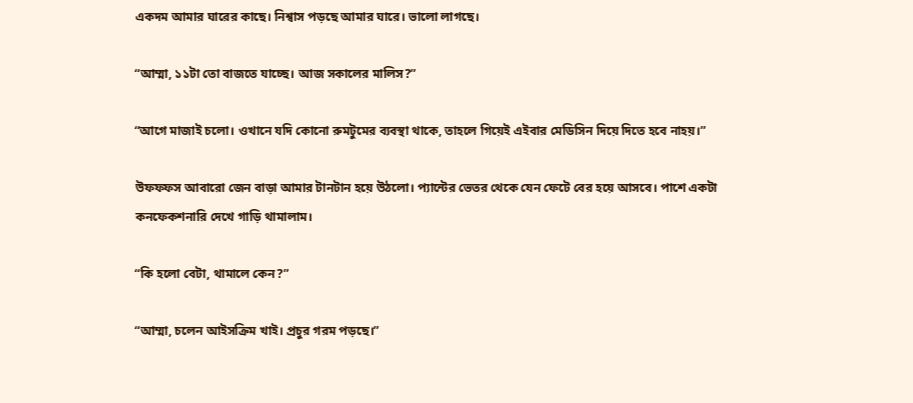একদম আমার ঘারের কাছে। নিশ্বাস পড়ছে আমার ঘারে। ভালো লাগছে।

“আম্মা, ১১টা তো বাজতে যাচ্ছে। আজ সকালের মালিস?”

“আগে মাজাই চলো। ওখানে যদি কোনো রুমটুমের ব্যবস্থা থাকে, তাহলে গিয়েই এইবার মেডিসিন দিয়ে দিতে হবে নাহয়।”

উফফফস আবারো জেন বাড়া আমার টানটান হয়ে উঠলো। প্যান্টের ভেতর থেকে যেন ফেটে বের হয়ে আসবে। পাশে একটা কনফেকশনারি দেখে গাড়ি থামালাম।

“কি হলো বেটা, থামালে কেন?”

“আম্মা, চলেন আইসক্রিম খাই। প্রচুর গরম পড়ছে।”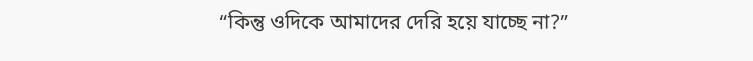“কিন্তু ওদিকে আমাদের দেরি হয়ে যাচ্ছে না?”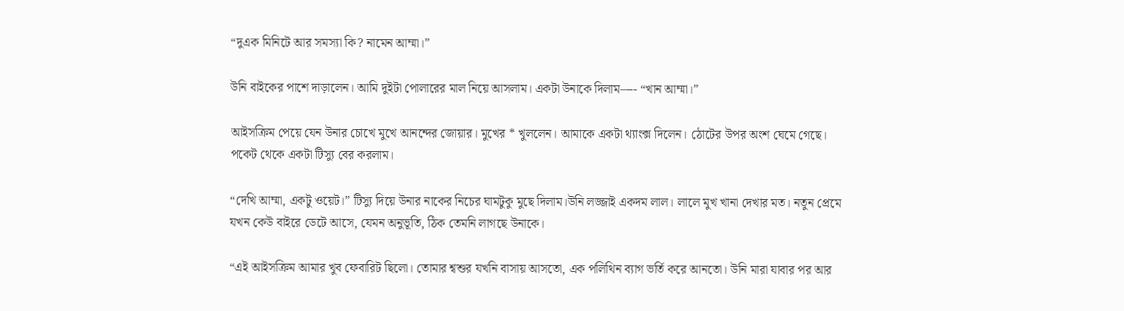“দুএক মিনিটে আর সমস্যা কি? নামেন আম্মা।”

উনি বাইকের পাশে দাড়ালেন। আমি দুইটা পোলারের মাল নিয়ে আসলাম। একটা উনাকে দিলাম–--- “খান আম্মা।”

আইসক্রিম পেয়ে যেন উনার চোখে মুখে আনন্দের জোয়ার। মুখের * খুললেন। আমাকে একটা থ্যাংক্স দিলেন। ঠোটের উপর অংশ ঘেমে গেছে। পকেট থেকে একটা টিস্যু বের করলাম।

“দেখি আম্মা, একটু ওয়েট।” টিস্যু দিয়ে উনার নাকের নিচের ঘামটুকু মুছে দিলাম।উনি লজ্জাই একদম লাল। লালে মুখ খানা দেখার মত। নতুন প্রেমে যখন কেউ বাইরে ডেটে আসে, যেমন অনুভূতি, ঠিক তেমনি লাগছে উনাকে।

“এই আইসক্রিম আমার খুব ফেবারিট ছিলো। তোমার শ্বশুর যখনি বাসায় আসতো, এক পলিথিন ব্যাগ ভর্তি করে আনতো। উনি মারা যাবার পর আর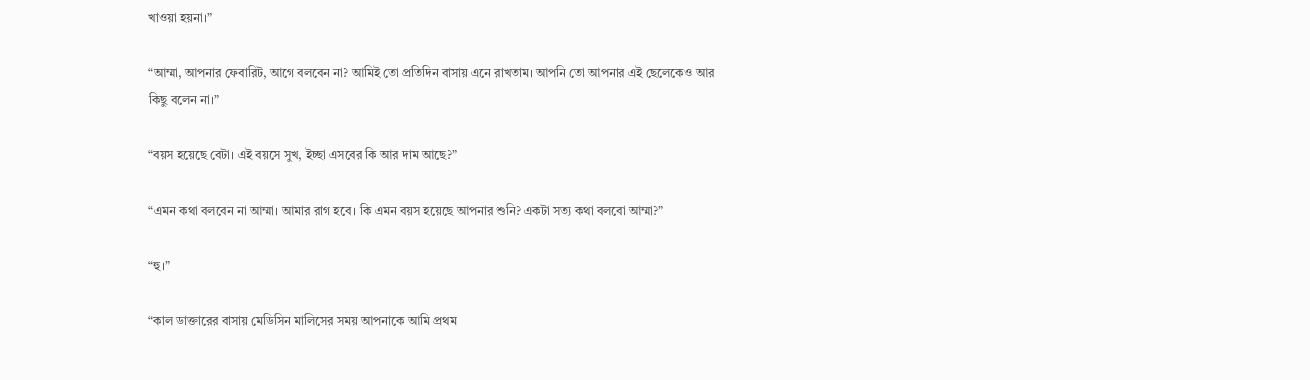খাওয়া হয়না।”

“আম্মা, আপনার ফেবারিট, আগে বলবেন না? আমিই তো প্রতিদিন বাসায় এনে রাখতাম। আপনি তো আপনার এই ছেলেকেও আর কিছু বলেন না।”

“বয়স হয়েছে বেটা। এই বয়সে সুখ, ইচ্ছা এসবের কি আর দাম আছে?”

“এমন কথা বলবেন না আম্মা। আমার রাগ হবে। কি এমন বয়স হয়েছে আপনার শুনি? একটা সত্য কথা বলবো আম্মা?”

“হু।”

“কাল ডাক্তারের বাসায় মেডিসিন মালিসের সময় আপনাকে আমি প্রথম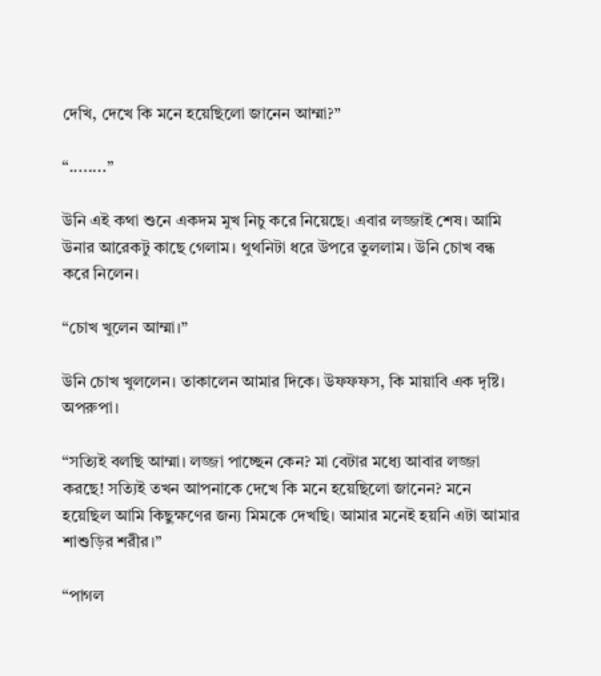দেখি, দেখে কি মনে হয়েছিলো জানেন আম্মা?”

“........”

উনি এই কথা শুনে একদম মুখ নিচু করে নিয়েছে। এবার লজ্জাই শেষ। আমি উনার আরেকটু কাছে গেলাম। থুথনিটা ধরে উপরে তুললাম। উনি চোখ বন্ধ করে নিলেন।

“চোখ খুলেন আম্মা।”

উনি চোখ খুললেন। তাকালেন আমার দিকে। উফফফস, কি মায়াবি এক দৃষ্টি। অপরুপা।

“সত্যিই বলছি আম্মা। লজ্জা পাচ্ছেন কেন? মা বেটার মধ্যে আবার লজ্জা করছে! সত্যিই তখন আপনাকে দেখে কি মনে হয়েছিলো জানেন? মনে হয়েছিল আমি কিছুক্ষণের জন্য মিমকে দেখছি। আমার মনেই হয়নি এটা আমার শাশুড়ির শরীর।”

“পাগল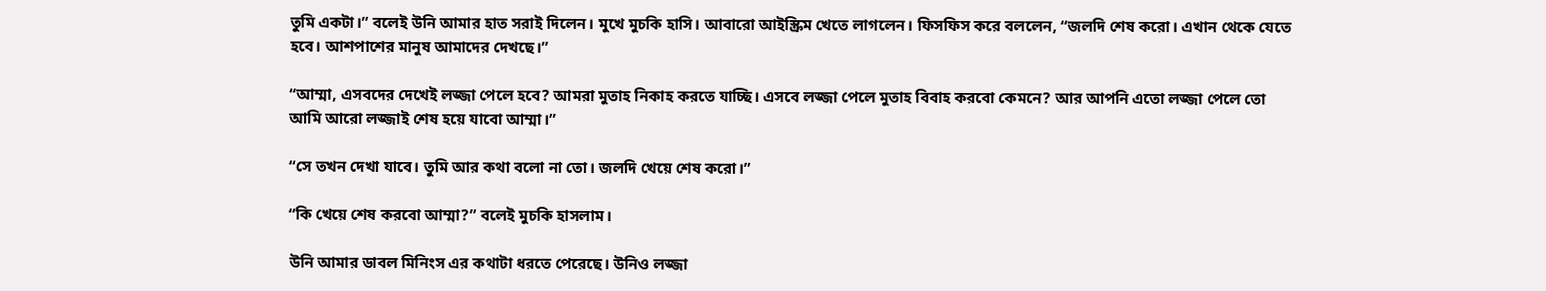তুমি একটা।” বলেই উনি আমার হাত সরাই দিলেন। মুখে মুচকি হাসি। আবারো আইস্ক্রিম খেতে লাগলেন। ফিসফিস করে বললেন, “জলদি শেষ করো। এখান থেকে যেতে হবে। আশপাশের মানুষ আমাদের দেখছে।”

“আম্মা, এসবদের দেখেই লজ্জা পেলে হবে? আমরা মুতাহ নিকাহ করতে যাচ্ছি। এসবে লজ্জা পেলে মুতাহ বিবাহ করবো কেমনে? আর আপনি এতো লজ্জা পেলে তো আমি আরো লজ্জাই শেষ হয়ে যাবো আম্মা।”

“সে তখন দেখা যাবে। তুমি আর কথা বলো না তো। জলদি খেয়ে শেষ করো।”

“কি খেয়ে শেষ করবো আম্মা?” বলেই মুচকি হাসলাম।

উনি আমার ডাবল মিনিংস এর কথাটা ধরতে পেরেছে। উনিও লজ্জা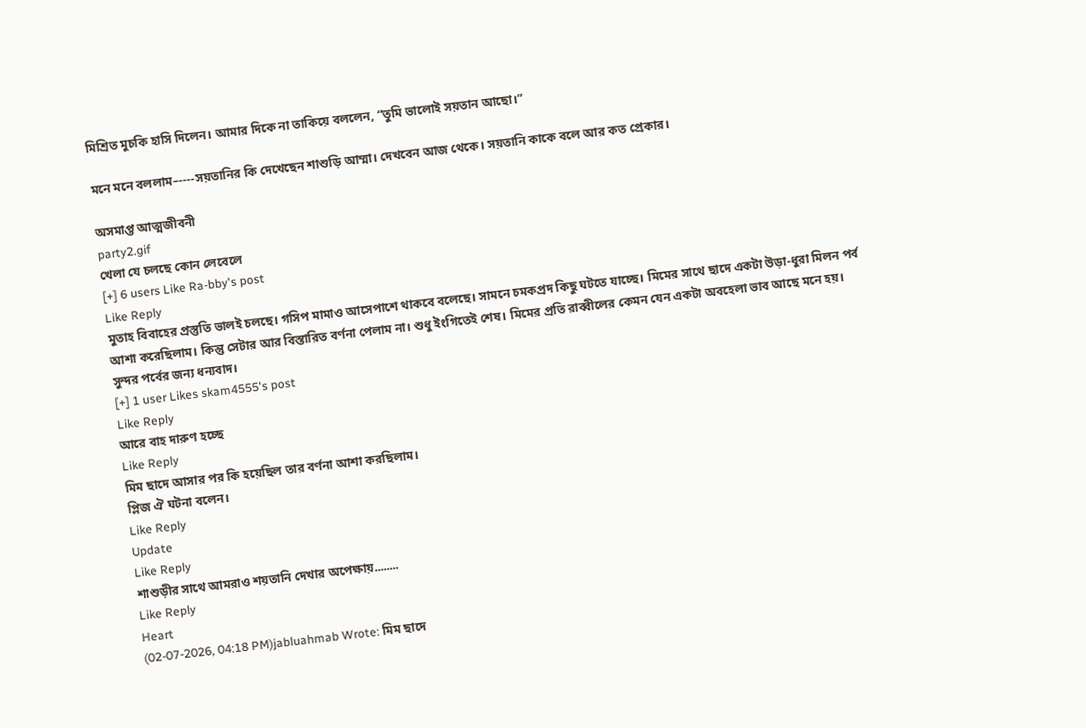মিশ্রিত মুচকি হাসি দিলেন। আমার দিকে না তাকিয়ে বললেন, “তুমি ভালোই সয়তান আছো।”

মনে মনে বললাম–----সয়তানির কি দেখেছেন শাশুড়ি আম্মা। দেখবেন আজ থেকে। সয়তানি কাকে বলে আর কত প্রেকার।

অসমাপ্ত আত্মজীবনী
party2.gif
খেলা যে চলছে কোন লেবেলে
[+] 6 users Like Ra-bby's post
Like Reply
মুতাহ বিবাহের প্রস্তুতি ভালই চলছে। গসিপ মামাও আসেপাশে থাকবে বলেছে। সামনে চমকপ্রদ কিছু ঘটতে যাচ্ছে। মিমের সাথে ছাদে একটা উড়া-ধুরা মিলন পর্ব আশা করেছিলাম। কিন্তু সেটার আর বিস্তারিত বর্ণনা পেলাম না। শুধু ইংগিতেই শেষ। মিমের প্রতি রাব্বীলের কেমন যেন একটা অবহেলা ভাব আছে মনে হয়। সুন্দর পর্বের জন্য ধন্যবাদ।
[+] 1 user Likes skam4555's post
Like Reply
আরে বাহ দারুণ হচ্ছে
Like Reply
মিম ছাদে আসার পর কি হয়েছিল তার বর্ণনা আশা করছিলাম।
প্লিজ ঐ ঘটনা বলেন।
Like Reply
Update
Like Reply
শাশুড়ীর সাথে আমরাও শয়তানি দেখার অপেক্ষায়........
Like Reply
Heart
(02-07-2026, 04:18 PM)jabluahmab Wrote: মিম ছাদে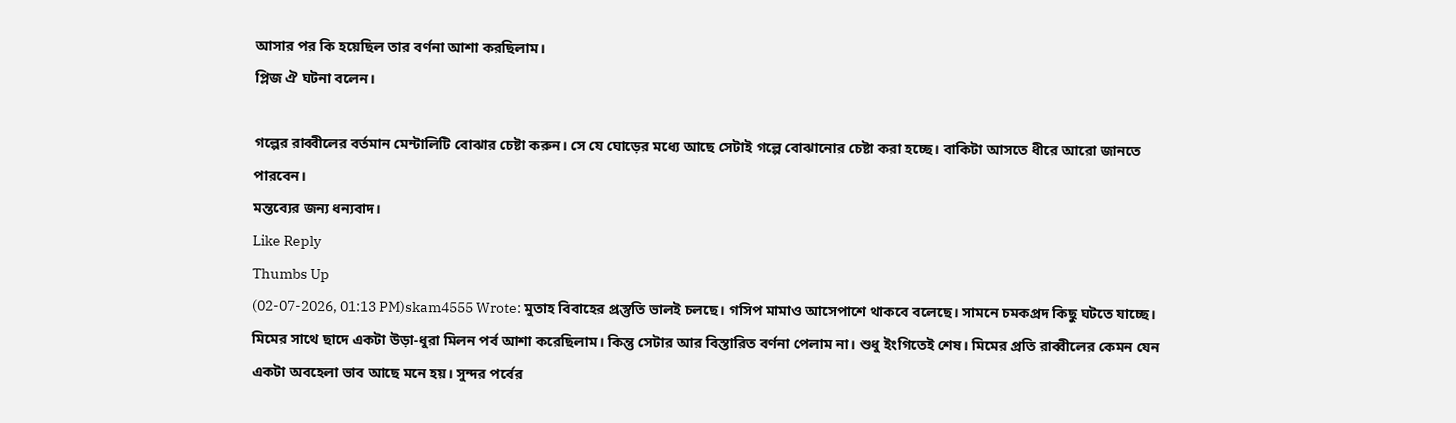আসার পর কি হয়েছিল তার বর্ণনা আশা করছিলাম।
প্লিজ ঐ ঘটনা বলেন।

গল্পের রাব্বীলের বর্তমান মেন্টালিটি বোঝার চেষ্টা করুন। সে যে ঘোড়ের মধ্যে আছে সেটাই গল্পে বোঝানোর চেষ্টা করা হচ্ছে। বাকিটা আসতে ধীরে আরো জানতে পারবেন।
মন্তব্যের জন্য ধন্যবাদ।
Like Reply
Thumbs Up
(02-07-2026, 01:13 PM)skam4555 Wrote: মুতাহ বিবাহের প্রস্তুতি ভালই চলছে। গসিপ মামাও আসেপাশে থাকবে বলেছে। সামনে চমকপ্রদ কিছু ঘটতে যাচ্ছে। মিমের সাথে ছাদে একটা উড়া-ধুরা মিলন পর্ব আশা করেছিলাম। কিন্তু সেটার আর বিস্তারিত বর্ণনা পেলাম না। শুধু ইংগিতেই শেষ। মিমের প্রতি রাব্বীলের কেমন যেন একটা অবহেলা ভাব আছে মনে হয়। সুন্দর পর্বের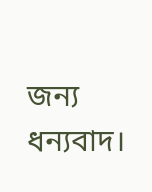জন্য ধন্যবাদ।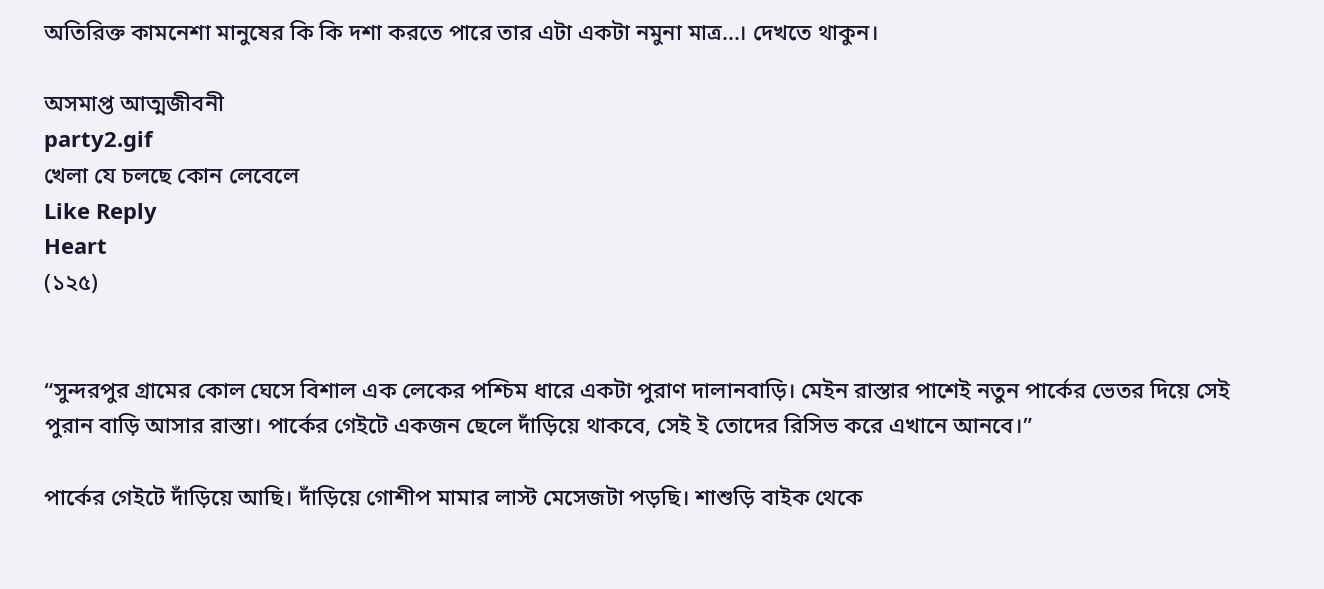অতিরিক্ত কামনেশা মানুষের কি কি দশা করতে পারে তার এটা একটা নমুনা মাত্র...। দেখতে থাকুন।

অসমাপ্ত আত্মজীবনী
party2.gif
খেলা যে চলছে কোন লেবেলে
Like Reply
Heart
(১২৫)


“সুন্দরপুর গ্রামের কোল ঘেসে বিশাল এক লেকের পশ্চিম ধারে একটা পুরাণ দালানবাড়ি। মেইন রাস্তার পাশেই নতুন পার্কের ভেতর দিয়ে সেই পুরান বাড়ি আসার রাস্তা। পার্কের গেইটে একজন ছেলে দাঁড়িয়ে থাকবে, সেই ই তোদের রিসিভ করে এখানে আনবে।”

পার্কের গেইটে দাঁড়িয়ে আছি। দাঁড়িয়ে গোশীপ মামার লাস্ট মেসেজটা পড়ছি। শাশুড়ি বাইক থেকে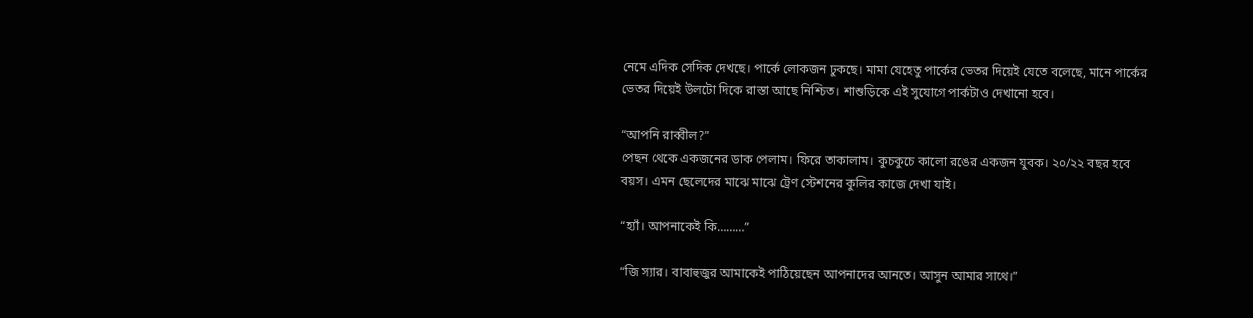নেমে এদিক সেদিক দেখছে। পার্কে লোকজন ঢুকছে। মামা যেহেতু পার্কের ভেতর দিয়েই যেতে বলেছে, মানে পার্কের ভেতর দিয়েই উলটো দিকে রাস্তা আছে নিশ্চিত। শাশুড়িকে এই সুযোগে পার্কটাও দেখানো হবে।

“আপনি রাব্বীল?”
পেছন থেকে একজনের ডাক পেলাম। ফিরে তাকালাম। কুচকুচে কালো রঙের একজন যুবক। ২০/২২ বছর হবে বয়স। এমন ছেলেদের মাঝে মাঝে ট্রেণ স্টেশনের কুলির কাজে দেখা যাই।

“হ্যাঁ। আপনাকেই কি………”

“জি স্যার। বাবাহুজুর আমাকেই পাঠিয়েছেন আপনাদের আনতে। আসুন আমার সাথে।”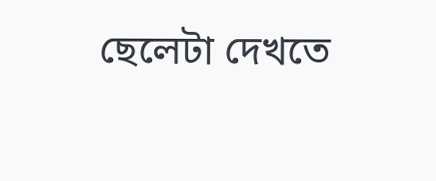ছেলেটা দেখতে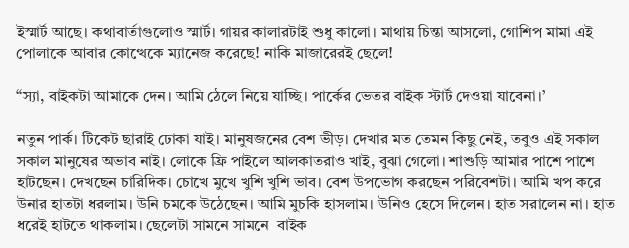ইস্মার্ট আছে। কথাবার্তাগুলোও স্মার্ট। গায়র কালারটাই শুধু কালো। মাথায় চিন্তা আসলো, গোশিপ মামা এই পোলাকে আবার কোত্থেকে ম্যানেজ করেছে! নাকি মাজারেরই ছেলে!

“স্যা, বাইকটা আমাকে দেন। আমি ঠেলে নিয়ে যাচ্ছি। পার্কের ভেতর বাইক স্টার্ট দেওয়া যাবেনা।’

নতুন পার্ক। টিকেট ছারাই ঢোকা যাই। মানুষজনের বেশ ভীড়। দেখার মত তেমন কিছু নেই, তবুও এই সকাল সকাল মানুষের অভাব নাই। লোকে ফ্রি পাইলে আলকাতরাও খাই, বুঝা গেলো। শাশুড়ি আমার পাশে পাশে হাটছেন। দেখছেন চারিদিক। চোখে মুখে খুশি খুশি ভাব। বেশ উপভোগ করছেন পরিবেশটা। আমি খপ করে উনার হাতটা ধরলাম। উনি চমকে উঠেছেন। আমি মুচকি হাসলাম। উনিও হেসে দিলেন। হাত সরালেন না। হাত ধরেই হাটতে থাকলাম। ছেলেটা সামনে সামনে  বাইক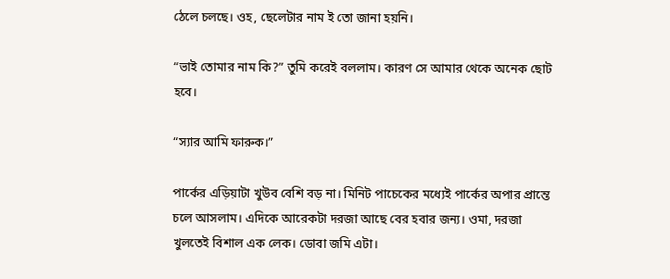ঠেলে চলছে। ওহ, ছেলেটার নাম ই তো জানা হয়নি।

“ভাই তোমার নাম কি?” তুমি করেই বললাম। কারণ সে আমার থেকে অনেক ছোট হবে।

“স্যার আমি ফারুক।”

পার্কের এড়িয়াটা খুউব বেশি বড় না। মিনিট পাচেকের মধ্যেই পার্কের অপার প্রান্তে চলে আসলাম। এদিকে আরেকটা দরজা আছে বের হবার জন্য। ওমা, দরজা খুলতেই বিশাল এক লেক। ডোবা জমি এটা।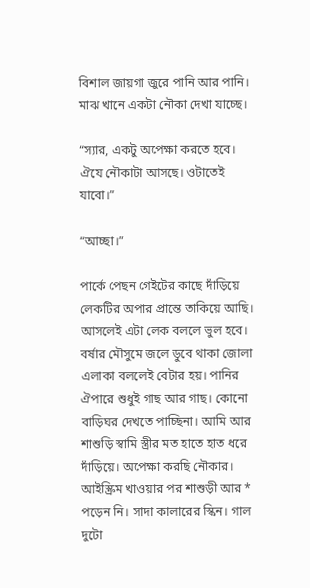বিশাল জায়গা জুরে পানি আর পানি। মাঝ খানে একটা নৌকা দেখা যাচ্ছে।

“স্যার, একটু অপেক্ষা করতে হবে। ঐযে নৌকাটা আসছে। ওটাতেই যাবো।”

“আচ্ছা।”

পার্কে পেছন গেইটের কাছে দাঁড়িয়ে লেকটির অপার প্রান্তে তাকিয়ে আছি। আসলেই এটা লেক বললে ভুল হবে। বর্ষার মৌসুমে জলে ডুবে থাকা জোলা এলাকা বললেই বেটার হয়। পানির ঐপারে শুধুই গাছ আর গাছ। কোনো বাড়িঘর দেখতে পাচ্ছিনা। আমি আর শাশুড়ি স্বামি স্ত্রীর মত হাতে হাত ধরে দাঁড়িয়ে। অপেক্ষা করছি নৌকার। আইস্ক্রিম খাওয়ার পর শাশুড়ী আর * পড়েন নি। সাদা কালারের স্কিন। গাল দুটো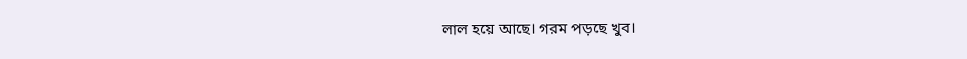লাল হয়ে আছে। গরম পড়ছে খুব।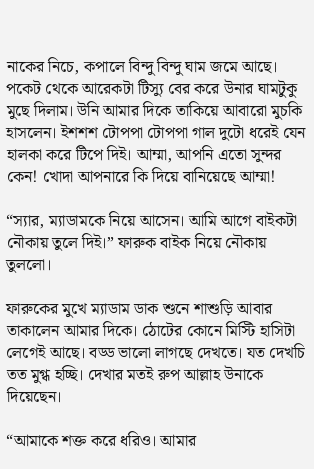নাকের নিচে, কপালে বিন্দু বিন্দু ঘাম জমে আছে। পকেট থেকে আরেকটা টিস্যু বের করে উনার ঘামটুকু মুছে দিলাম। উনি আমার দিকে তাকিয়ে আবারো মুচকি হাসলেন। ইশশশ টোপপা টোপপা গাল দুটো ধরেই যেন হালকা করে টিপে দিই। আম্মা, আপনি এতো সুন্দর কেন! খোদা আপনারে কি দিয়ে বানিয়েছে আম্মা!

“স্যার, ম্যাডামকে নিয়ে আসেন। আমি আগে বাইকটা নৌকায় তুলে দিই।” ফারুক বাইক নিয়ে নৌকায় তুললো।

ফারুকের মুখে ম্যাডাম ডাক শুনে শাশুড়ি আবার তাকালেন আমার দিকে। ঠোটের কোনে মিস্টি হাসিটা লেগেই আছে। বড্ড ভালো লাগছে দেখতে। যত দেখচি তত মুগ্ধ হচ্ছি। দেখার মতই রুপ আল্লাহ উনাকে দিয়েছেন।

“আমাকে শক্ত করে ধরিও। আমার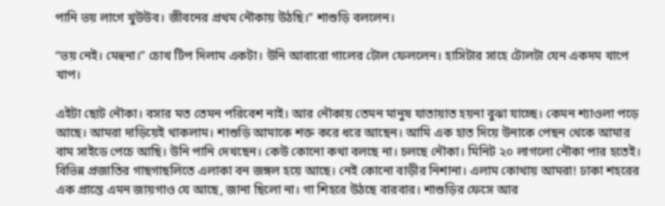পানি ভয় লাগে খুউউব। জীবনের প্রথম নৌকায় উঠছি।” শাশুড়ি বললেন।

“ভয় নেই। মেহুনা।” চোখ টিপ দিলাম একটা। উনি আবারো গালের টোল ফেললেন। হাসিটার সাহে টোলটা যেন একদম খাপে খাপ।

এইটা ছোট নৌকা। বসার মত তেমন পরিবেশ নাই। আর নৌকায় তেমন মানুষ যাতায়াত হয়না বুঝা যাচ্ছে। কেমন শ্যাওলা পড়ে আছে। আমরা দাড়িয়েই থাকলাম। শাশুড়ি আমাকে শক্ত করে ধরে আছেন। আমি এক হাত দিয়ে উনাকে পেছন থেকে আমার বাম সাইডে পেচে আছি। উনি পানি দেখছেন। কেউ কোনো কথা বলছে না। চলছে নৌকা। মিনিট ২০ লাগলো নৌকা পার হতেই। বিভিন্ন প্রজাতির গাছগাছলিতে এলাকা বন জঙ্গল হয়ে আছে। নেই কোনো বাড়ীর নিশানা। এলাম কোথায় আমরা! ঢাকা শহরের এক প্রান্তে এমন জায়গাও যে আছে, জানা ছিলো না। গা শিহরে উঠছে বারবার। শাশুড়ির ফেসে আর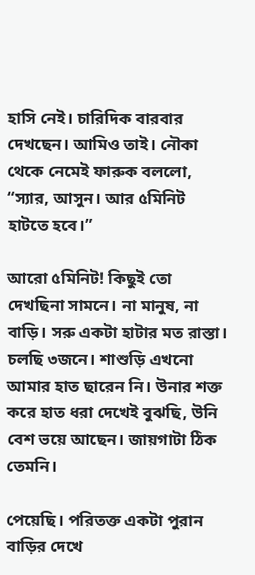হাসি নেই। চারিদিক বারবার দেখছেন। আমিও তাই। নৌকা থেকে নেমেই ফারুক বললো, “স্যার, আসুন। আর ৫মিনিট হাটতে হবে।”

আরো ৫মিনিট! কিছুই তো দেখছিনা সামনে। না মানুষ, না বাড়ি। সরু একটা হাটার মত রাস্তা। চলছি ৩জনে। শাশুড়ি এখনো আমার হাত ছারেন নি। উনার শক্ত করে হাত ধরা দেখেই বুঝছি, উনি বেশ ভয়ে আছেন। জায়গাটা ঠিক তেমনি।

পেয়েছি। পরিতক্ত একটা পুরান বাড়ির দেখে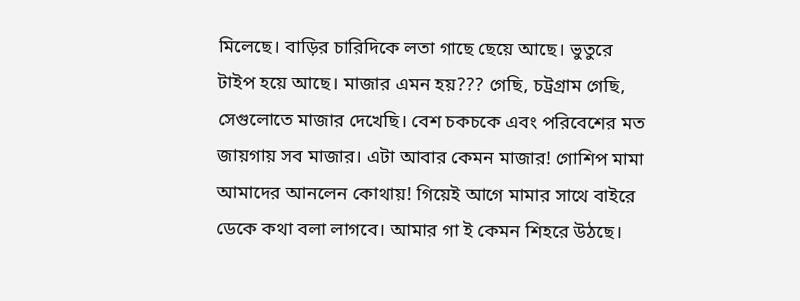মিলেছে। বাড়ির চারিদিকে লতা গাছে ছেয়ে আছে। ভুতুরে টাইপ হয়ে আছে। মাজার এমন হয়??? গেছি, চট্রগ্রাম গেছি, সেগুলোতে মাজার দেখেছি। বেশ চকচকে এবং পরিবেশের মত জায়গায় সব মাজার। এটা আবার কেমন মাজার! গোশিপ মামা আমাদের আনলেন কোথায়! গিয়েই আগে মামার সাথে বাইরে ডেকে কথা বলা লাগবে। আমার গা ই কেমন শিহরে উঠছে।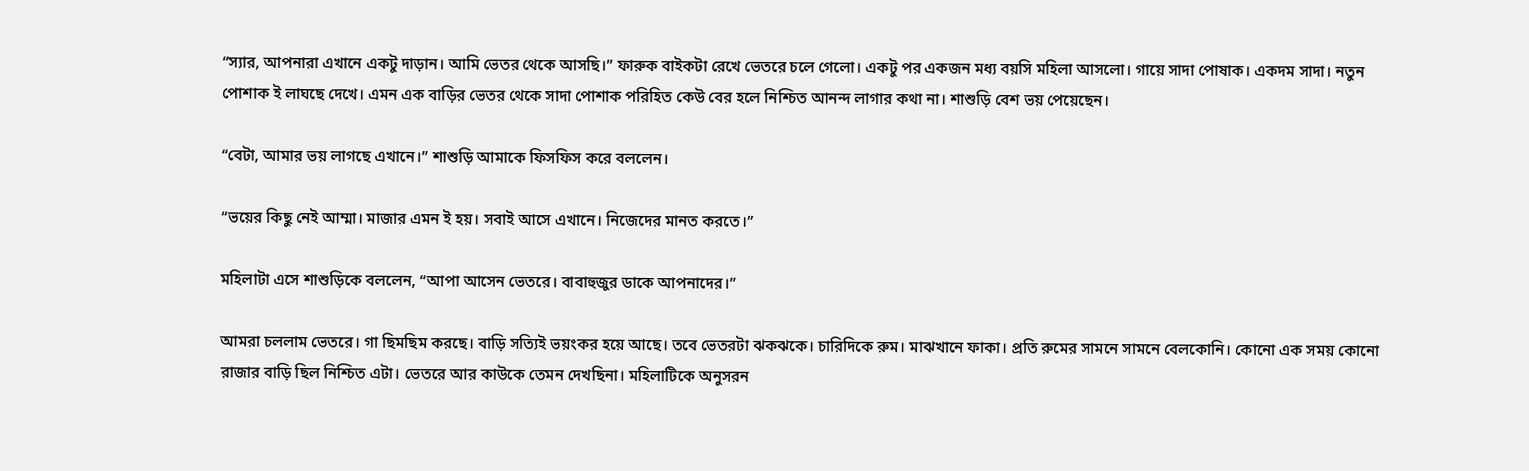“স্যার, আপনারা এখানে একটু দাড়ান। আমি ভেতর থেকে আসছি।” ফারুক বাইকটা রেখে ভেতরে চলে গেলো। একটু পর একজন মধ্য বয়সি মহিলা আসলো। গায়ে সাদা পোষাক। একদম সাদা। নতুন পোশাক ই লাঘছে দেখে। এমন এক বাড়ির ভেতর থেকে সাদা পোশাক পরিহিত কেউ বের হলে নিশ্চিত আনন্দ লাগার কথা না। শাশুড়ি বেশ ভয় পেয়েছেন।

“বেটা, আমার ভয় লাগছে এখানে।” শাশুড়ি আমাকে ফিসফিস করে বললেন।

“ভয়ের কিছু নেই আম্মা। মাজার এমন ই হয়। সবাই আসে এখানে। নিজেদের মানত করতে।”

মহিলাটা এসে শাশুড়িকে বললেন, “আপা আসেন ভেতরে। বাবাহুজুর ডাকে আপনাদের।”

আমরা চললাম ভেতরে। গা ছিমছিম করছে। বাড়ি সত্যিই ভয়ংকর হয়ে আছে। তবে ভেতরটা ঝকঝকে। চারিদিকে রুম। মাঝখানে ফাকা। প্রতি রুমের সামনে সামনে বেলকোনি। কোনো এক সময় কোনো রাজার বাড়ি ছিল নিশ্চিত এটা। ভেতরে আর কাউকে তেমন দেখছিনা। মহিলাটিকে অনুসরন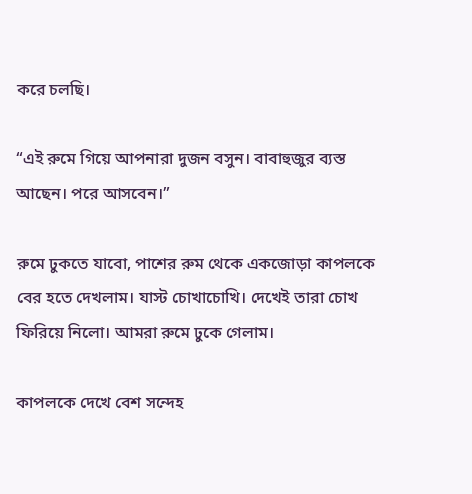করে চলছি।

“এই রুমে গিয়ে আপনারা দুজন বসুন। বাবাহুজুর ব্যস্ত আছেন। পরে আসবেন।”

রুমে ঢুকতে যাবো, পাশের রুম থেকে একজোড়া কাপলকে বের হতে দেখলাম। যাস্ট চোখাচোখি। দেখেই তারা চোখ ফিরিয়ে নিলো। আমরা রুমে ঢুকে গেলাম।

কাপলকে দেখে বেশ সন্দেহ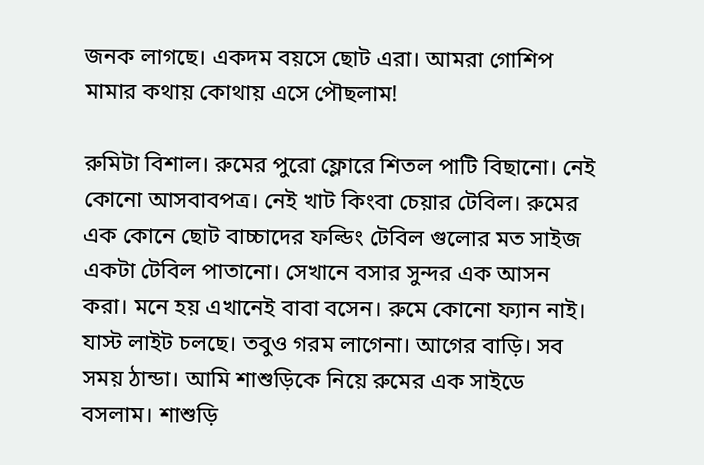জনক লাগছে। একদম বয়সে ছোট এরা। আমরা গোশিপ মামার কথায় কোথায় এসে পৌছলাম!

রুমিটা বিশাল। রুমের পুরো ফ্লোরে শিতল পাটি বিছানো। নেই কোনো আসবাবপত্র। নেই খাট কিংবা চেয়ার টেবিল। রুমের এক কোনে ছোট বাচ্চাদের ফল্ডিং টেবিল গুলোর মত সাইজ একটা টেবিল পাতানো। সেখানে বসার সুন্দর এক আসন করা। মনে হয় এখানেই বাবা বসেন। রুমে কোনো ফ্যান নাই। যাস্ট লাইট চলছে। তবুও গরম লাগেনা। আগের বাড়ি। সব সময় ঠান্ডা। আমি শাশুড়িকে নিয়ে রুমের এক সাইডে বসলাম। শাশুড়ি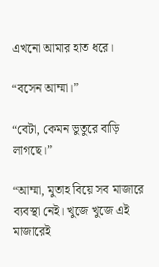এখনো আমার হাত ধরে।

“বসেন আম্মা।”

“বেটা, কেমন ভুতুরে বাড়ি লাগছে।”

“আম্মা, মুতাহ বিয়ে সব মাজারে ব্যবস্থা নেই। খুজে খুজে এই মাজারেই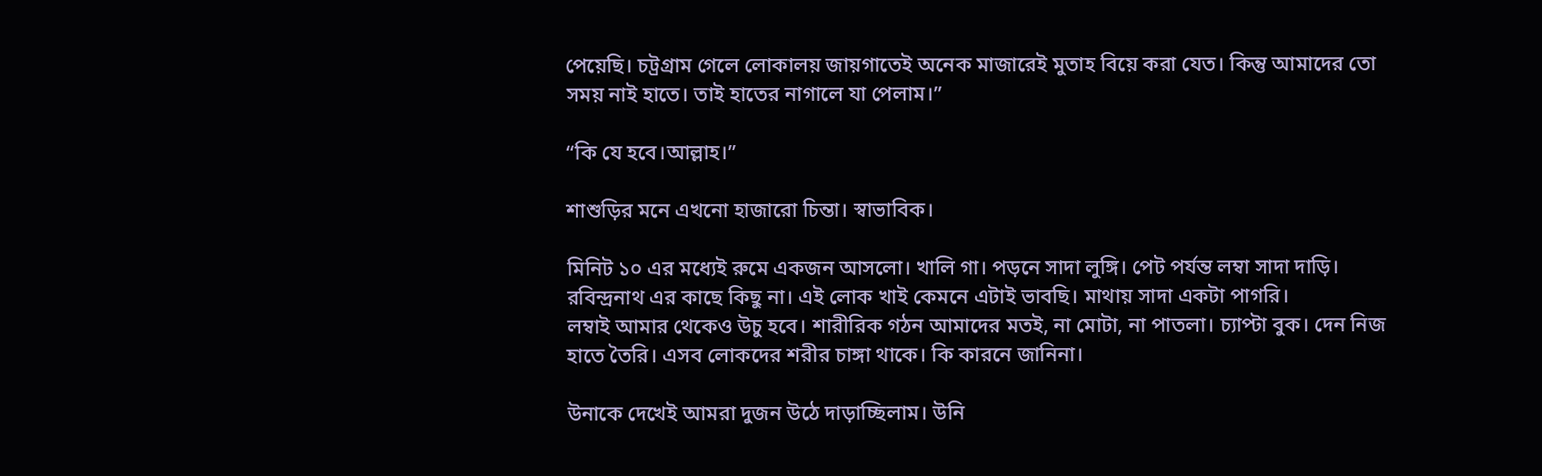পেয়েছি। চট্রগ্রাম গেলে লোকালয় জায়গাতেই অনেক মাজারেই মুতাহ বিয়ে করা যেত। কিন্তু আমাদের তো সময় নাই হাতে। তাই হাতের নাগালে যা পেলাম।”

“কি যে হবে।আল্লাহ।”

শাশুড়ির মনে এখনো হাজারো চিন্তা। স্বাভাবিক।

মিনিট ১০ এর মধ্যেই রুমে একজন আসলো। খালি গা। পড়নে সাদা লুঙ্গি। পেট পর্যন্ত লম্বা সাদা দাড়ি। রবিন্দ্রনাথ এর কাছে কিছু না। এই লোক খাই কেমনে এটাই ভাবছি। মাথায় সাদা একটা পাগরি।
লম্বাই আমার থেকেও উচু হবে। শারীরিক গঠন আমাদের মতই, না মোটা, না পাতলা। চ্যাপ্টা বুক। দেন নিজ হাতে তৈরি। এসব লোকদের শরীর চাঙ্গা থাকে। কি কারনে জানিনা।

উনাকে দেখেই আমরা দুজন উঠে দাড়াচ্ছিলাম। উনি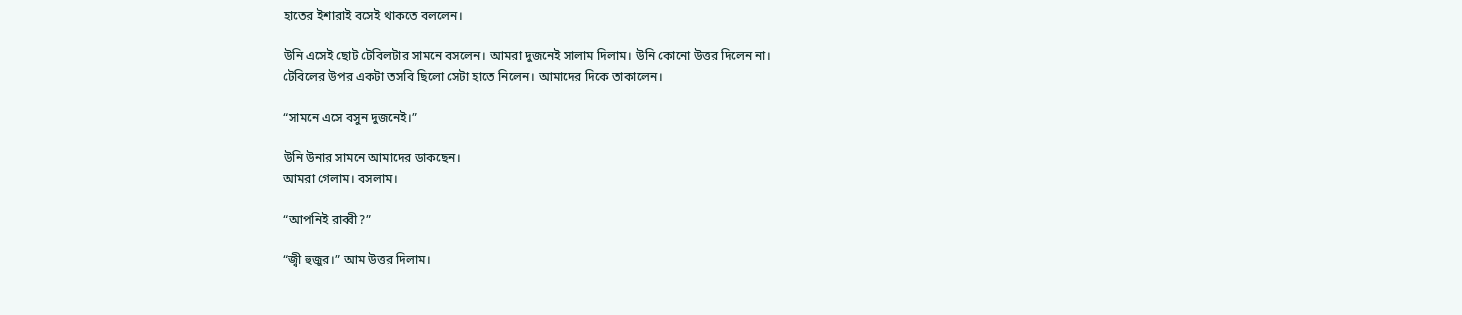হাতের ইশারাই বসেই থাকতে বললেন।

উনি এসেই ছোট টেবিলটার সামনে বসলেন। আমরা দুজনেই সালাম দিলাম। উনি কোনো উত্তর দিলেন না।
টেবিলের উপর একটা তসবি ছিলো সেটা হাতে নিলেন। আমাদের দিকে তাকালেন।

“সামনে এসে বসুন দুজনেই।”

উনি উনার সামনে আমাদের ডাকছেন।
আমরা গেলাম। বসলাম।

“আপনিই রাব্বী?”

“জ্বী হুজুর।” আম উত্তর দিলাম।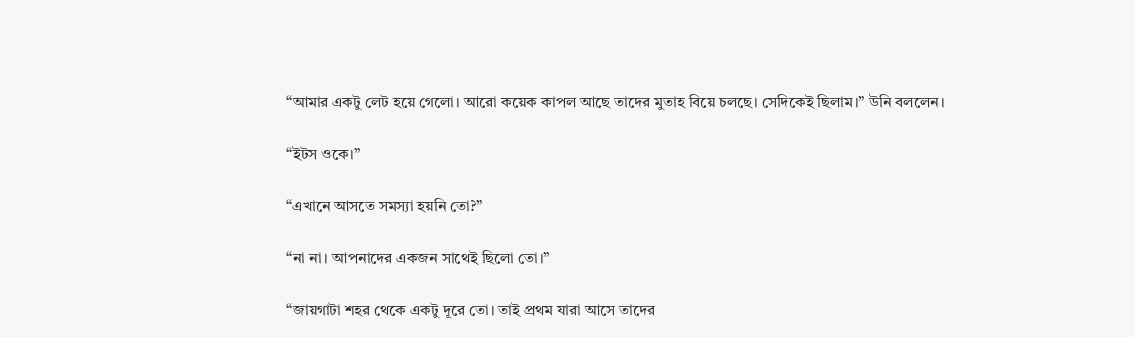“আমার একটু লেট হয়ে গেলো। আরো কয়েক কাপল আছে তাদের মুতাহ বিয়ে চলছে। সেদিকেই ছিলাম।” উনি বললেন।

“ইটস ওকে।”

“এখানে আসতে সমস্যা হয়নি তো?”

“না না। আপনাদের একজন সাথেই ছিলো তো।”

“জায়গাটা শহর থেকে একটু দূরে তো। তাই প্রথম যারা আসে তাদের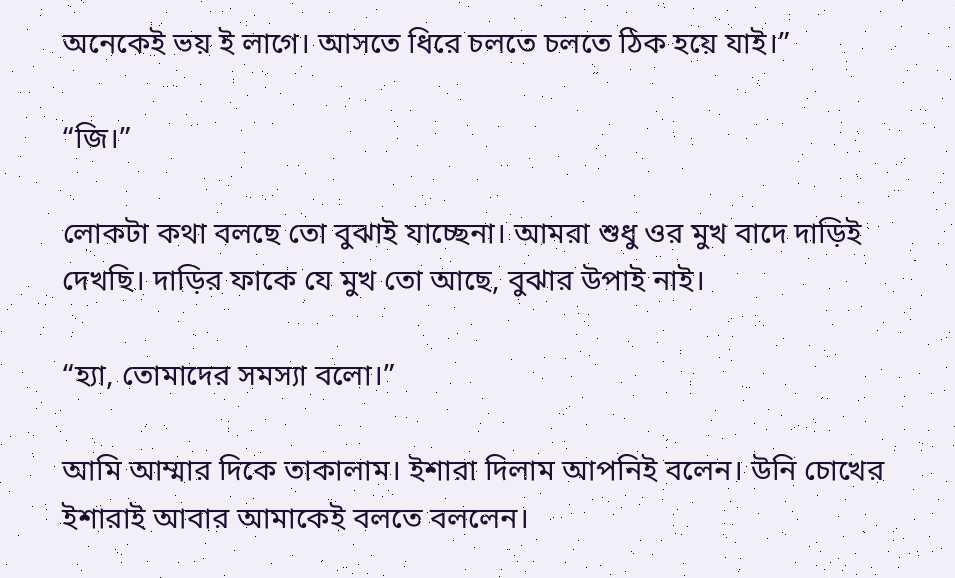অনেকেই ভয় ই লাগে। আসতে ধিরে চলতে চলতে ঠিক হয়ে যাই।”

“জি।”

লোকটা কথা বলছে তো বুঝাই যাচ্ছেনা। আমরা শুধু ওর মুখ বাদে দাড়িই দেখছি। দাড়ির ফাকে যে মুখ তো আছে, বুঝার উপাই নাই।

“হ্যা, তোমাদের সমস্যা বলো।”

আমি আম্মার দিকে তাকালাম। ইশারা দিলাম আপনিই বলেন। উনি চোখের ইশারাই আবার আমাকেই বলতে বললেন।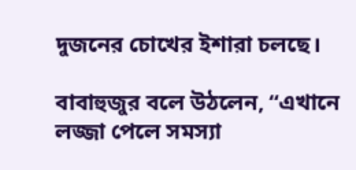দুজনের চোখের ইশারা চলছে।

বাবাহুজুর বলে উঠলেন, “এখানে লজ্জা পেলে সমস্যা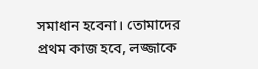সমাধান হবেনা। তোমাদের প্রথম কাজ হবে, লজ্জাকে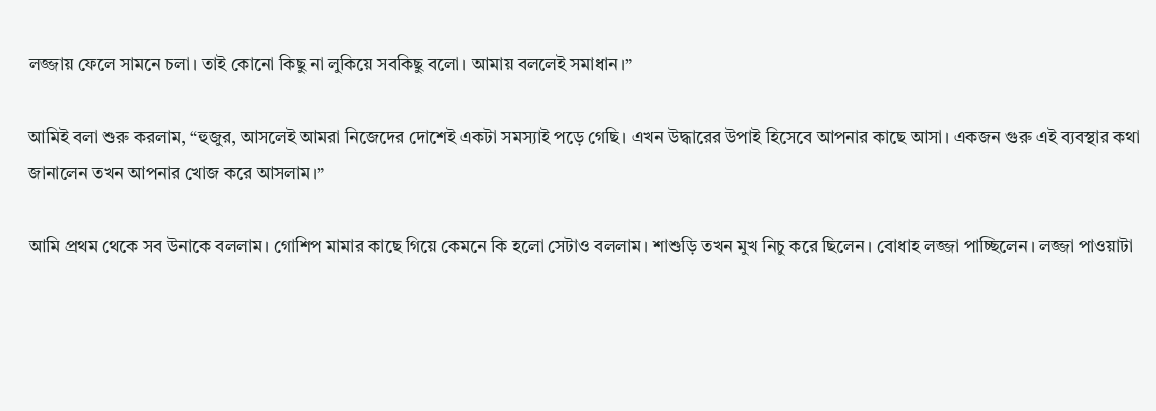লজ্জায় ফেলে সামনে চলা। তাই কোনো কিছু না লুকিয়ে সবকিছু বলো। আমায় বললেই সমাধান।”

আমিই বলা শুরু করলাম, “হুজুর, আসলেই আমরা নিজেদের দোশেই একটা সমস্যাই পড়ে গেছি। এখন উদ্ধারের উপাই হিসেবে আপনার কাছে আসা। একজন গুরু এই ব্যবস্থার কথা জানালেন তখন আপনার খোজ করে আসলাম।”

আমি প্রথম থেকে সব উনাকে বললাম। গোশিপ মামার কাছে গিয়ে কেমনে কি হলো সেটাও বললাম। শাশুড়ি তখন মুখ নিচু করে ছিলেন। বোধাহ লজ্জা পাচ্ছিলেন। লজ্জা পাওয়াটা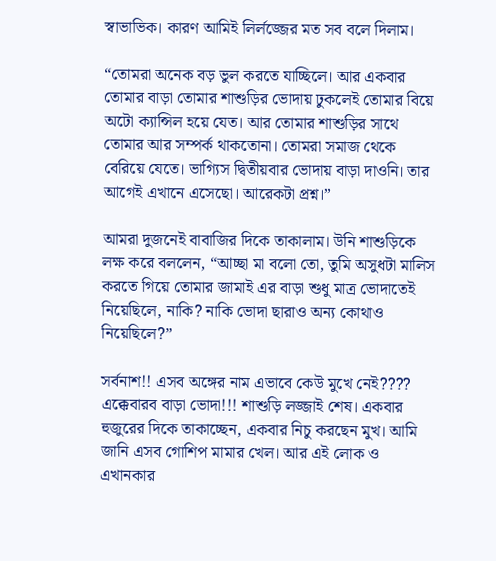স্বাভাভিক। কারণ আমিই লির্লজ্জের মত সব বলে দিলাম।

“তোমরা অনেক বড় ভুল করতে যাচ্ছিলে। আর একবার তোমার বাড়া তোমার শাশুড়ির ভোদায় ঢুকলেই তোমার বিয়ে অটো ক্যান্সিল হয়ে যেত। আর তোমার শাশুড়ির সাথে তোমার আর সম্পর্ক থাকতোনা। তোমরা সমাজ থেকে বেরিয়ে যেতে। ভাগ্যিস দ্বিতীয়বার ভোদায় বাড়া দাওনি। তার আগেই এখানে এসেছো। আরেকটা প্রশ্ন।”

আমরা দুজনেই বাবাজির দিকে তাকালাম। উনি শাশুড়িকে লক্ষ করে বললেন, “আচ্ছা মা বলো তো, তুমি অসুধটা মালিস করতে গিয়ে তোমার জামাই এর বাড়া শুধু মাত্র ভোদাতেই নিয়েছিলে, নাকি? নাকি ভোদা ছারাও অন্য কোথাও নিয়েছিলে?”

সর্বনাশ!! এসব অঙ্গের নাম এভাবে কেউ মুখে নেই???? এক্কেবারব বাড়া ভোদা!!! শাশুড়ি লজ্জাই শেষ। একবার হুজুরের দিকে তাকাচ্ছেন, একবার নিচু করছেন মুখ। আমি জানি এসব গোশিপ মামার খেল। আর এই লোক ও এখানকার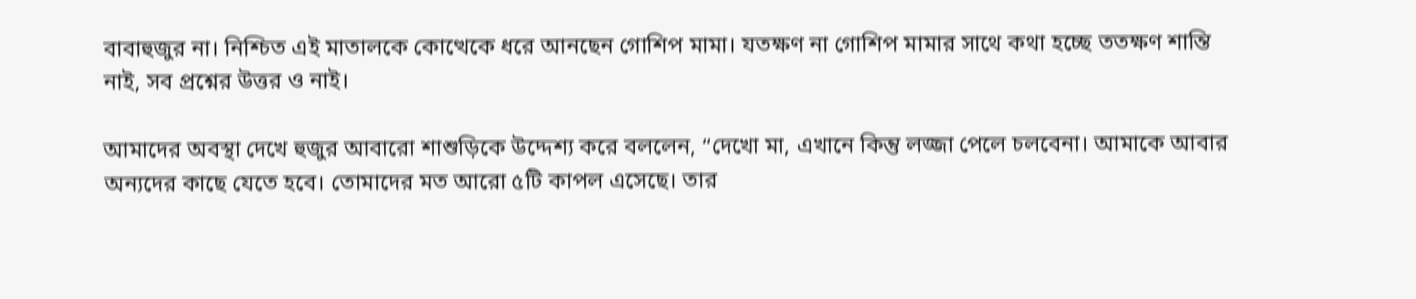বাবাহুজুর না। নিশ্চিত এই মাতালকে কোত্থেকে ধরে আনছেন গোশিপ মামা। যতক্ষণ না গোশিপ মামার সাথে কথা হচ্ছে ততক্ষণ শান্তি নাই, সব প্রশ্নের উত্তর ও নাই।

আমাদের অবস্থা দেখে হুজুর আবারো শাশুড়িকে উদ্দেশ্য করে বললেন, “দেখো মা, এখানে কিন্তু লজ্জা পেলে চলবেনা। আমাকে আবার অন্যদের কাছে যেতে হবে। তোমাদের মত আরো ৫টি কাপল এসেছে। তার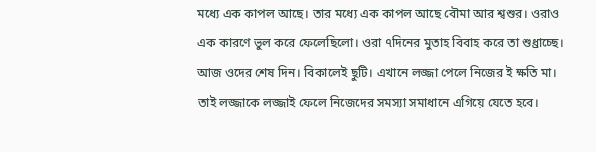মধ্যে এক কাপল আছে। তার মধ্যে এক কাপল আছে বৌমা আর শ্বশুর। ওরাও এক কারণে ভুল করে ফেলেছিলো। ওরা ৭দিনের মুতাহ বিবাহ করে তা শুধ্রাচ্ছে। আজ ওদের শেষ দিন। বিকালেই ছুটি। এখানে লজ্জা পেলে নিজের ই ক্ষতি মা। তাই লজ্জাকে লজ্জাই ফেলে নিজেদের সমস্যা সমাধানে এগিয়ে যেতে হবে।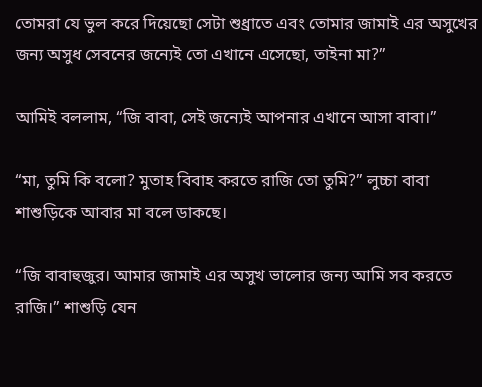তোমরা যে ভুল করে দিয়েছো সেটা শুধ্রাতে এবং তোমার জামাই এর অসুখের জন্য অসুধ সেবনের জন্যেই তো এখানে এসেছো, তাইনা মা?”

আমিই বললাম, “জি বাবা, সেই জন্যেই আপনার এখানে আসা বাবা।”

“মা, তুমি কি বলো? মুতাহ বিবাহ করতে রাজি তো তুমি?” লুচ্চা বাবা শাশুড়িকে আবার মা বলে ডাকছে।

“জি বাবাহুজুর। আমার জামাই এর অসুখ ভালোর জন্য আমি সব করতে রাজি।” শাশুড়ি যেন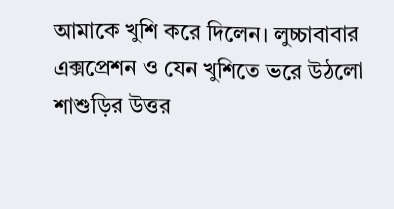আমাকে খুশি করে দিলেন। লুচ্চাবাবার এক্সপ্রেশন ও যেন খুশিতে ভরে উঠলো শাশুড়ির উত্তর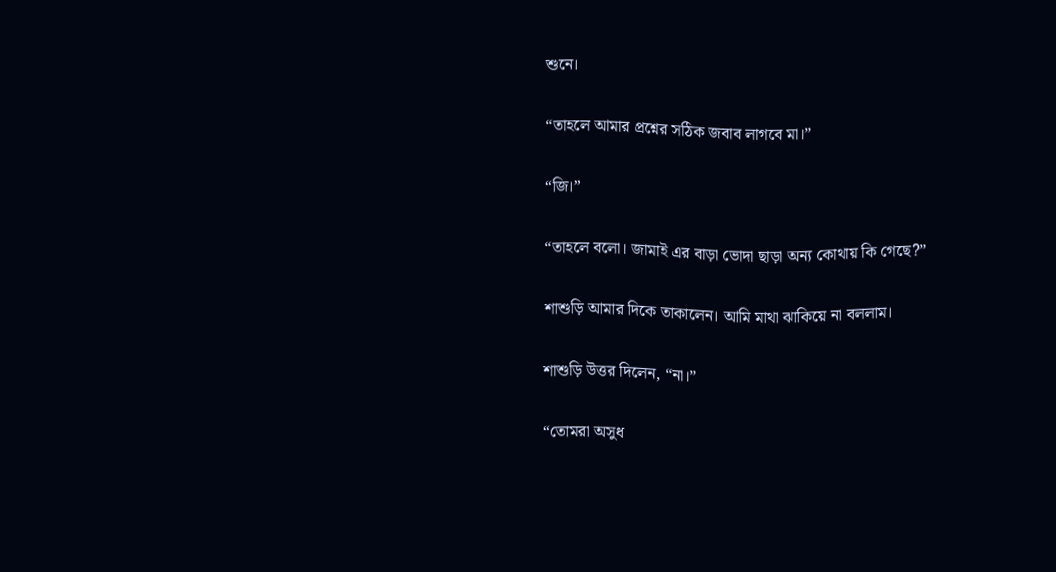শুনে।

“তাহলে আমার প্রশ্নের সঠিক জবাব লাগবে মা।”

“জি।”

“তাহলে বলো। জামাই এর বাড়া ভোদা ছাড়া অন্য কোথায় কি গেছে?”

শাশুড়ি আমার দিকে তাকালেন। আমি মাথা ঝাকিয়ে না বললাম।

শাশুড়ি উত্তর দিলেন, “না।”

“তোমরা অসুধ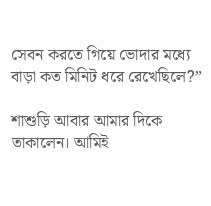সেবন করতে গিয়ে ভোদার মধ্যে বাড়া কত মিনিট ধরে রেখেছিলে?”

শাশুড়ি আবার আমার দিকে তাকালেন। আমিই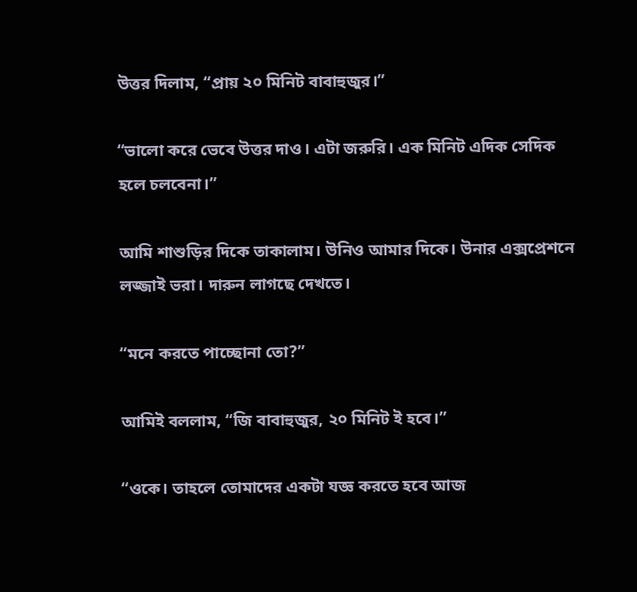উত্তর দিলাম, “প্রায় ২০ মিনিট বাবাহুজুর।”

“ভালো করে ভেবে উত্তর দাও। এটা জরুরি। এক মিনিট এদিক সেদিক হলে চলবেনা।”

আমি শাশুড়ির দিকে তাকালাম। উনিও আমার দিকে। উনার এক্সপ্রেশনে লজ্জাই ভরা। দারুন লাগছে দেখতে।

“মনে করতে পাচ্ছোনা তো?”

আমিই বললাম, “জি বাবাহুজুর, ২০ মিনিট ই হবে।”

“ওকে। তাহলে তোমাদের একটা যজ্ঞ করতে হবে আজ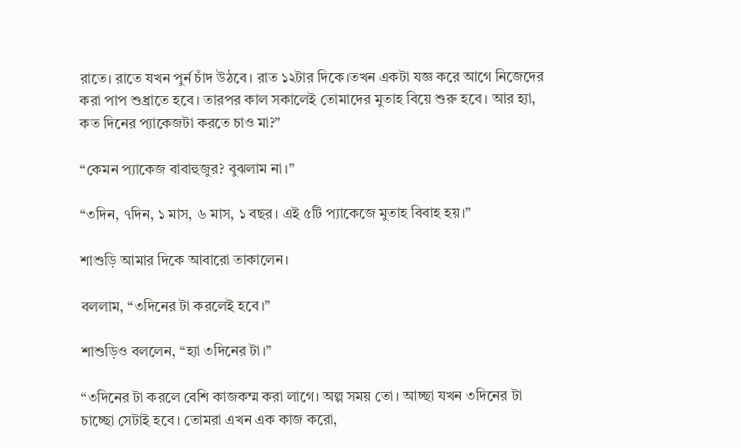রাতে। রাতে যখন পুর্ন চাঁদ উঠবে। রাত ১২টার দিকে।তখন একটা যজ্ঞ করে আগে নিজেদের করা পাপ শুধ্রাতে হবে। তারপর কাল সকালেই তোমাদের মুতাহ বিয়ে শুরু হবে। আর হ্যা, কত দিনের প্যাকেজটা করতে চাও মা?”

“কেমন প্যাকেজ বাবাহুজুর? বুঝলাম না।”

“৩দিন, ৭দিন, ১ মাস, ৬ মাস, ১ বছর। এই ৫টি প্যাকেজে মুতাহ বিবাহ হয়।”

শাশুড়ি আমার দিকে আবারো তাকালেন।

বললাম, “৩দিনের টা করলেই হবে।”

শাশুড়িও বললেন, “হ্যা ৩দিনের টা।”

“৩দিনের টা করলে বেশি কাজকম্ম করা লাগে। অল্প সময় তো। আচ্ছা যখন ৩দিনের টা চাচ্ছো সেটাই হবে। তোমরা এখন এক কাজ করো,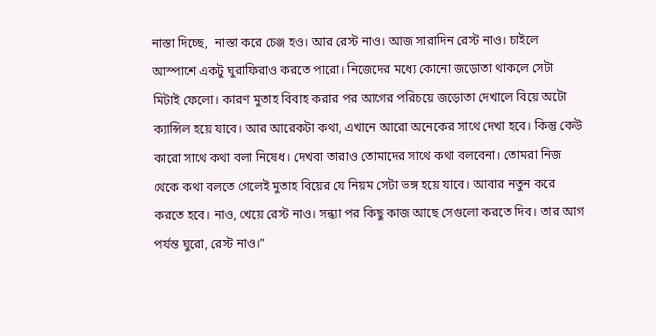নাস্তা দিচ্ছে,  নাস্তা করে চেঞ্জ হও। আর রেস্ট নাও। আজ সারাদিন রেস্ট নাও। চাইলে আস্পাশে একটু ঘুরাফিরাও করতে পারো। নিজেদের মধ্যে কোনো জড়োতা থাকলে সেটা মিটাই ফেলো। কারণ মুতাহ বিবাহ করার পর আগের পরিচয়ে জড়োতা দেখালে বিয়ে অটো ক্যান্সিল হয়ে যাবে। আর আরেকটা কথা, এখানে আরো অনেকের সাথে দেখা হবে। কিন্তু কেউ কারো সাথে কথা বলা নিষেধ। দেখবা তারাও তোমাদের সাথে কথা বলবেনা। তোমরা নিজ থেকে কথা বলতে গেলেই মুতাহ বিয়ের যে নিয়ম সেটা ভঙ্গ হয়ে যাবে। আবার নতুন করে করতে হবে। নাও, খেয়ে রেস্ট নাও। সন্ধ্যা পর কিছু কাজ আছে সেগুলো করতে দিব। তার আগ পর্যন্ত ঘুরো, রেস্ট নাও।”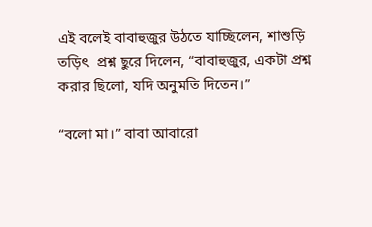এই বলেই বাবাহুজুর উঠতে যাচ্ছিলেন, শাশুড়ি তড়িৎ  প্রশ্ন ছুরে দিলেন, “বাবাহুজুর, একটা প্রশ্ন করার ছিলো, যদি অনুমতি দিতেন।”

“বলো মা।” বাবা আবারো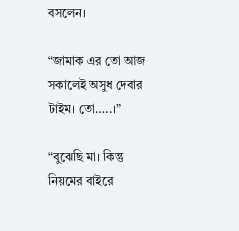বসলেন।

“জামাক এর তো আজ সকালেই অসুধ দেবার টাইম। তো…..।”

“বুঝেছি মা। কিন্তু নিয়মের বাইরে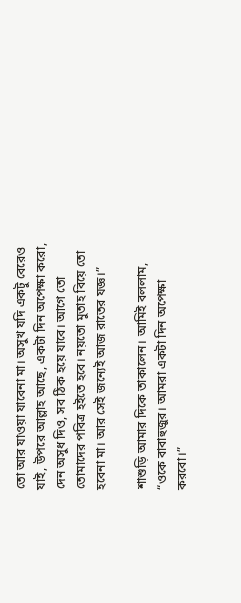তো আর যাওয়া যাবেনা মা। অসুখ যদি একটু বেরেও যাই, উপরে আল্লাহ আছে, একটা দিন অপেক্ষা করো, দেন অসুধ দিও, সব ঠিক হয়ে যাবে। আগে তো তোমাদের পবিত্র হইতে হবে। নয়তো মুতাহ বিয়ে তো হবেনা মা। আর সেই জন্যেই আজ রাতের যজ্ঞ।”

শাশুড়ি আমার দিকে তাকালেন। আমিই বললাম, “ওকে বাবাহুজুর। আমরা একটা দিন অপেক্ষা করবো।”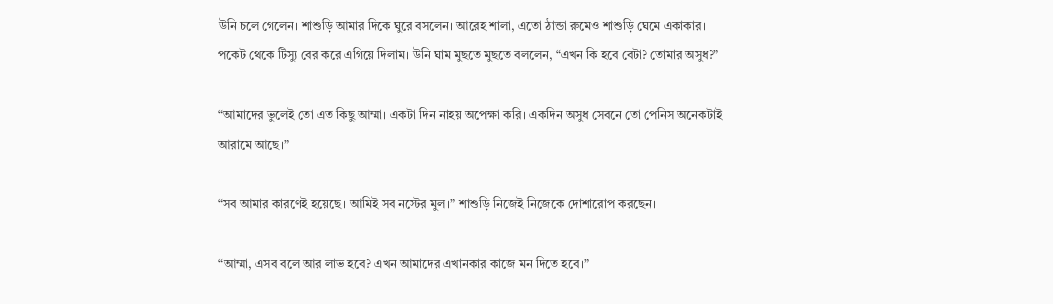উনি চলে গেলেন। শাশুড়ি আমার দিকে ঘুরে বসলেন। আরেহ শালা, এতো ঠান্ডা রুমেও শাশুড়ি ঘেমে একাকার। পকেট থেকে টিস্যু বের করে এগিয়ে দিলাম। উনি ঘাম মুছতে মুছতে বললেন, “এখন কি হবে বেটা? তোমার অসুধ?”

“আমাদের ভুলেই তো এত কিছু আম্মা। একটা দিন নাহয় অপেক্ষা করি। একদিন অসুধ সেবনে তো পেনিস অনেকটাই আরামে আছে।”

“সব আমার কারণেই হয়েছে। আমিই সব নস্টের মুল।” শাশুড়ি নিজেই নিজেকে দোশারোপ করছেন।

“আম্মা, এসব বলে আর লাভ হবে? এখন আমাদের এখানকার কাজে মন দিতে হবে।”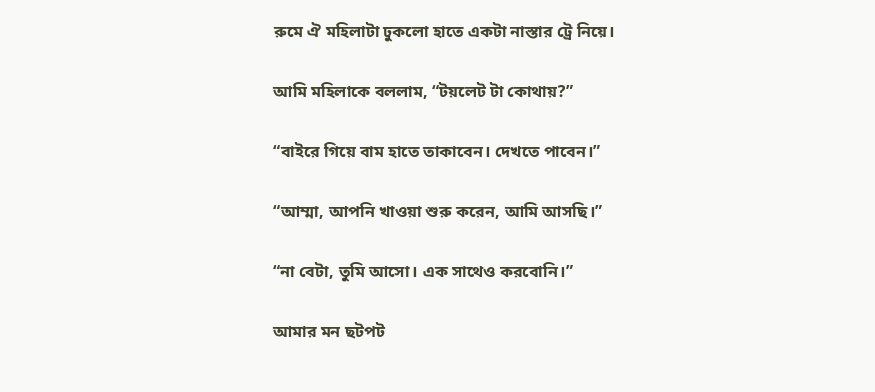রুমে ঐ মহিলাটা ঢুকলো হাতে একটা নাস্তার ট্রে নিয়ে।

আমি মহিলাকে বললাম, “টয়লেট টা কোথায়?”

“বাইরে গিয়ে বাম হাতে তাকাবেন। দেখতে পাবেন।”

“আম্মা, আপনি খাওয়া শুরু করেন, আমি আসছি।”

“না বেটা, তুমি আসো। এক সাথেও করবোনি।”

আমার মন ছটপট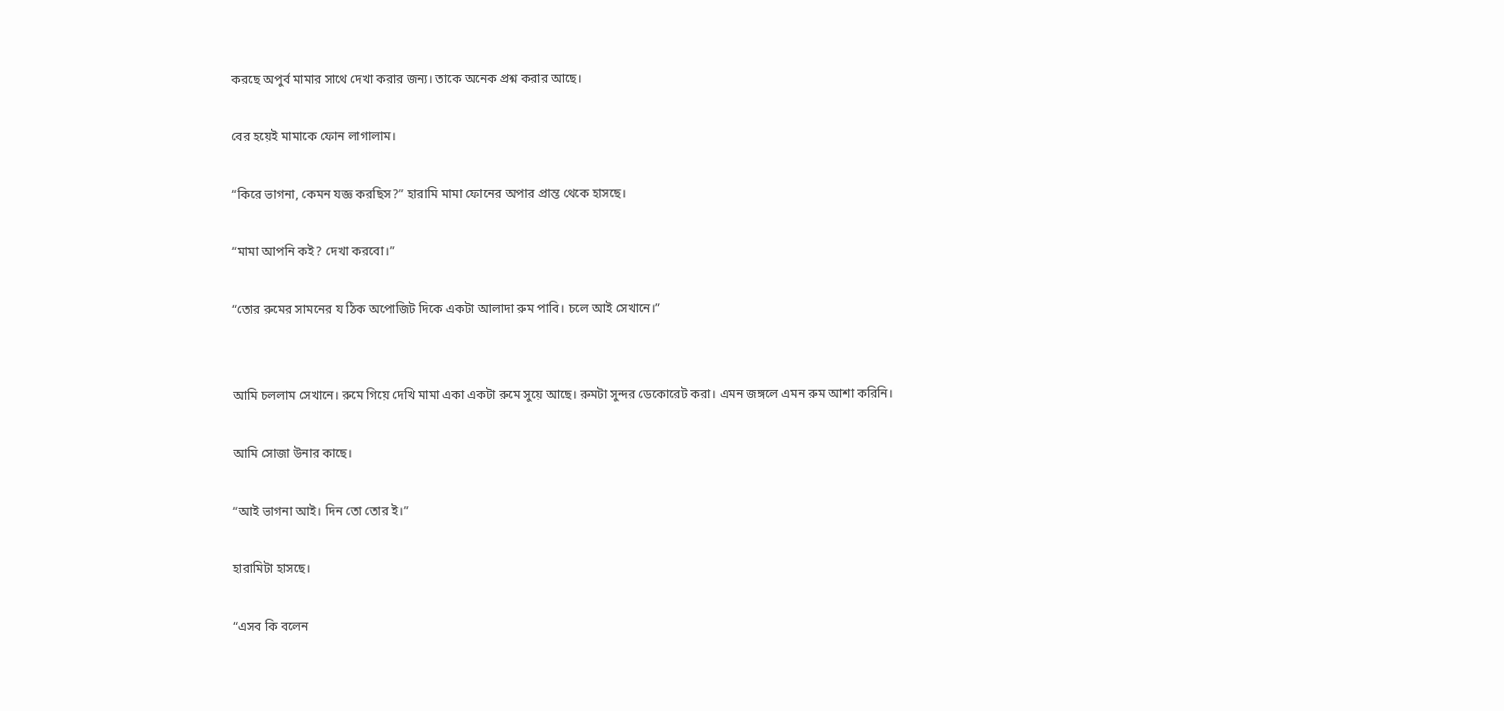করছে অপুর্ব মামার সাথে দেখা করার জন্য। তাকে অনেক প্রশ্ন করার আছে।

বের হয়েই মামাকে ফোন লাগালাম।

“কিরে ভাগনা, কেমন যজ্ঞ করছিস?” হারামি মামা ফোনের অপার প্রান্ত থেকে হাসছে।

“মামা আপনি কই? দেখা করবো।”

“তোর রুমের সামনের য ঠিক অপোজিট দিকে একটা আলাদা রুম পাবি। চলে আই সেখানে।”


আমি চললাম সেখানে। রুমে গিয়ে দেখি মামা একা একটা রুমে সুয়ে আছে। রুমটা সুন্দর ডেকোরেট করা। এমন জঙ্গলে এমন রুম আশা করিনি।

আমি সোজা উনার কাছে।

“আই ভাগনা আই। দিন তো তোর ই।”

হারামিটা হাসছে।

“এসব কি বলেন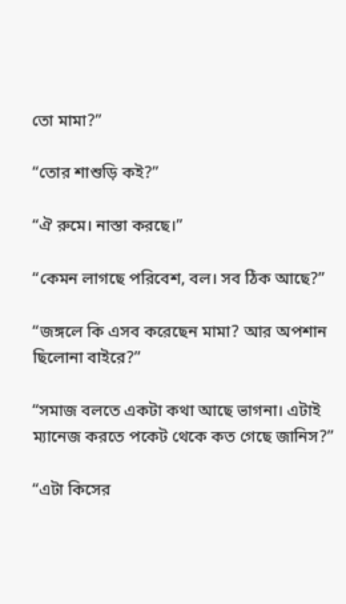তো মামা?”

“তোর শাশুড়ি কই?”

“ঐ রুমে। নাস্তা করছে।”

“কেমন লাগছে পরিবেশ, বল। সব ঠিক আছে?”

“জঙ্গলে কি এসব করেছেন মামা? আর অপশান ছিলোনা বাইরে?”

“সমাজ বলতে একটা কথা আছে ভাগনা। এটাই ম্যানেজ করতে পকেট থেকে কত গেছে জানিস?”

“এটা কিসের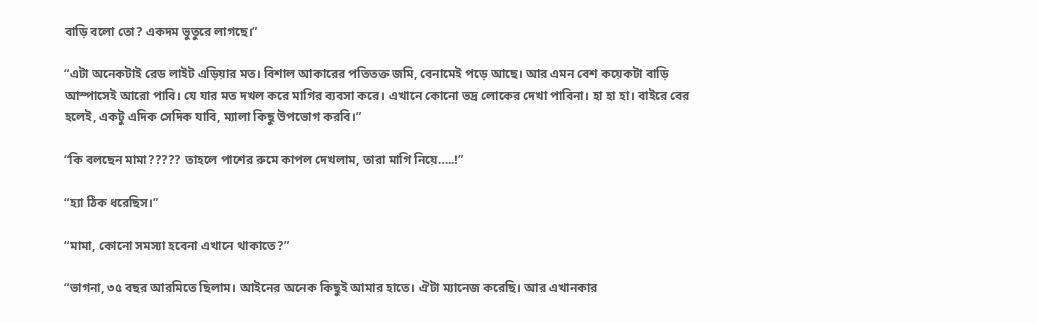বাড়ি বলো তো? একদম ভুতুরে লাগছে।”

“এটা অনেকটাই রেড লাইট এড়িয়ার মত। বিশাল আকারের পতিতক্ত জমি, বেনামেই পড়ে আছে। আর এমন বেশ কয়েকটা বাড়ি আস্পাসেই আরো পাবি। যে যার মত দখল করে মাগির ব্যবসা করে। এখানে কোনো ভদ্র লোকের দেখা পাবিনা। হা হা হা। বাইরে বের হলেই, একটু এদিক সেদিক যাবি, ম্যালা কিছু উপভোগ করবি।”

“কি বলছেন মামা????? তাহলে পাশের রুমে কাপল দেখলাম, তারা মাগি নিয়ে…..!”

“হ্যা ঠিক ধরেছিস।”

“মামা, কোনো সমস্যা হবেনা এখানে থাকাতে?”

“ভাগনা, ৩৫ বছর আরমিতে ছিলাম। আইনের অনেক কিছুই আমার হাতে। ঐটা ম্যানেজ করেছি। আর এখানকার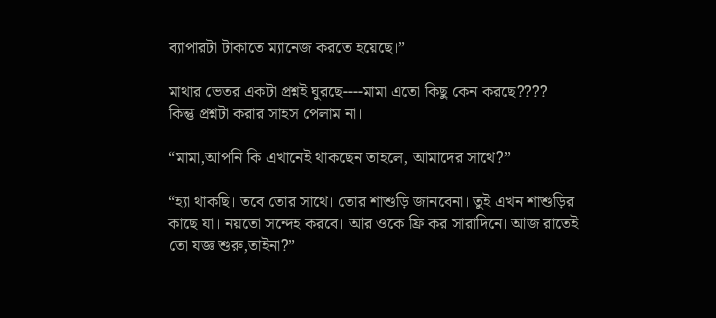ব্যাপারটা টাকাতে ম্যানেজ করতে হয়েছে।”

মাথার ভেতর একটা প্রশ্নই ঘুরছে----মামা এতো কিছু কেন করছে????
কিন্তু প্রশ্নটা করার সাহস পেলাম না।

“মামা,আপনি কি এখানেই থাকছেন তাহলে, আমাদের সাথে?”

“হ্যা থাকছি। তবে তোর সাথে। তোর শাশুড়ি জানবেনা। তুই এখন শাশুড়ির কাছে যা। নয়তো সন্দেহ করবে। আর ওকে ফ্রি কর সারাদিনে। আজ রাতেই তো যজ্ঞ শুরু,তাইনা?”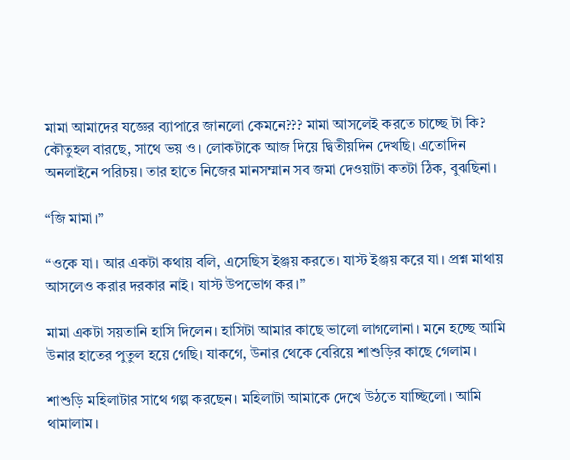মামা আমাদের যজ্ঞের ব্যাপারে জানলো কেমনে??? মামা আসলেই করতে চাচ্ছে টা কি? কৌতুহল বারছে, সাথে ভয় ও। লোকটাকে আজ দিয়ে দ্বিতীয়দিন দেখছি। এতোদিন অনলাইনে পরিচয়। তার হাতে নিজের মানসম্মান সব জমা দেওয়াটা কতটা ঠিক, বুঝছিনা।

“জি মামা।”

“ওকে যা। আর একটা কথায় বলি, এসেছিস ইঞ্জয় করতে। যাস্ট ইঞ্জয় করে যা। প্রশ্ন মাথায় আসলেও করার দরকার নাই। যাস্ট উপভোগ কর।”

মামা একটা সয়তানি হাসি দিলেন। হাসিটা আমার কাছে ভালো লাগলোনা। মনে হচ্ছে আমি উনার হাতের পুতুল হয়ে গেছি। যাকগে, উনার থেকে বেরিয়ে শাশুড়ির কাছে গেলাম।

শাশুড়ি মহিলাটার সাথে গল্প করছেন। মহিলাটা আমাকে দেখে উঠতে যাচ্ছিলো। আমি থামালাম।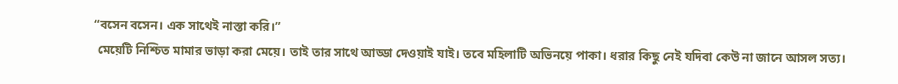“বসেন বসেন। এক সাথেই নাস্তা করি।”
 মেয়েটি নিশ্চিত মামার ভাড়া করা মেয়ে। তাই তার সাথে আড্ডা দেওয়াই যাই। তবে মহিলাটি অভিনয়ে পাকা। ধরার কিছু নেই যদিবা কেউ না জানে আসল সত্য।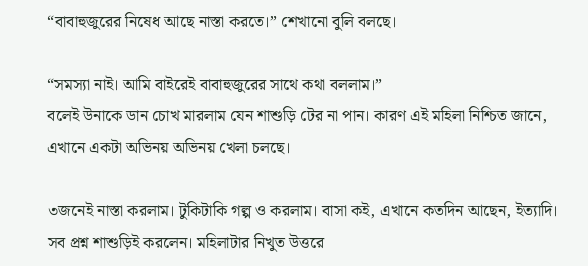“বাবাহুজুরের নিষেধ আছে নাস্তা করতে।” শেখানো বুলি বলছে।

“সমস্যা নাই। আমি বাইরেই বাবাহুজুরের সাথে কথা বললাম।”
বলেই উনাকে ডান চোখ মারলাম যেন শাশুড়ি টের না পান। কারণ এই মহিলা নিশ্চিত জানে, এখানে একটা অভিনয় অভিনয় খেলা চলছে।

৩জনেই নাস্তা করলাম। টুকিটাকি গল্প ও করলাম। বাসা কই, এখানে কতদিন আছেন, ইত্যাদি। সব প্রশ্ন শাশুড়িই করলেন। মহিলাটার নিখুত উত্তরে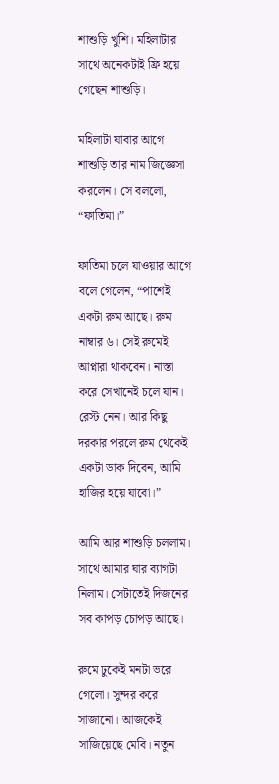শাশুড়ি খুশি। মহিলাটার সাথে অনেকটাই ফ্রি হয়ে গেছেন শাশুড়ি।

মহিলাটা যাবার আগে শাশুড়ি তার নাম জিজ্ঞেসা করলেন। সে বললো, “ফাতিমা।”

ফাতিমা চলে যাওয়ার আগে বলে গেলেন, “পাশেই একটা রুম আছে। রুম নাম্বার ৬। সেই রুমেই আপ্নারা থাকবেন। নাস্তা করে সেখানেই চলে যান। রেস্ট নেন। আর কিছু দরকার পরলে রুম থেকেই একটা ডাক দিবেন, আমি হাজির হয়ে যাবো।”

আমি আর শাশুড়ি চললাম। সাথে আমার ঘার ব্যাগটা নিলাম। সেটাতেই দিজনের সব কাপড় চোপড় আছে।

রুমে ঢুকেই মনটা ভরে গেলো। সুন্দর করে সাজানো। আজকেই সাজিয়েছে মেবি। নতুন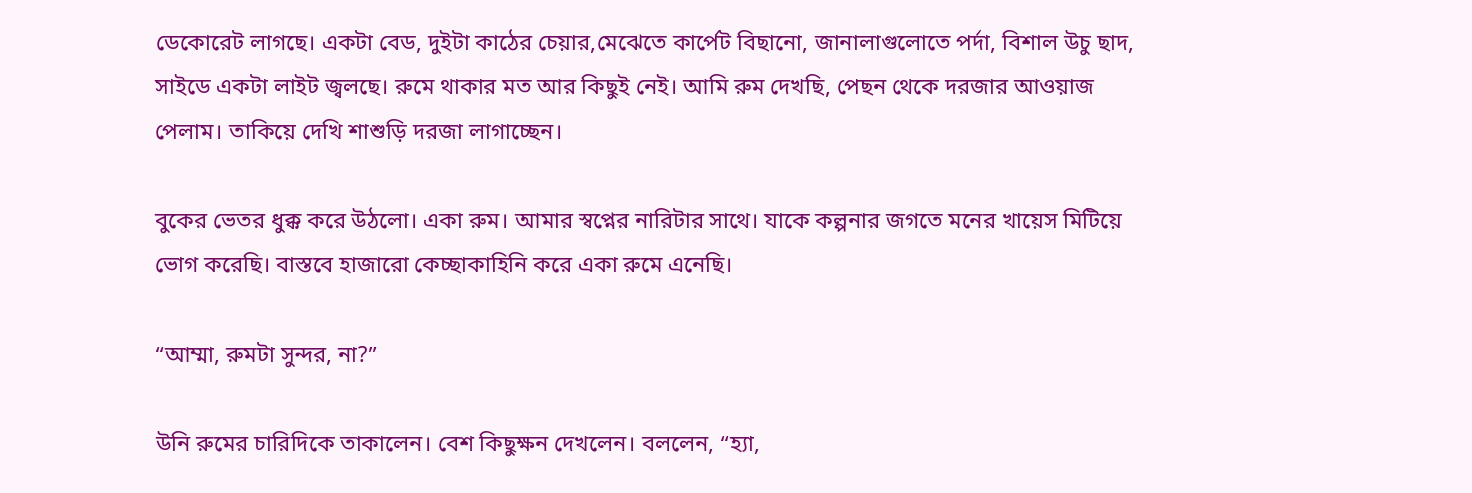ডেকোরেট লাগছে। একটা বেড, দুইটা কাঠের চেয়ার,মেঝেতে কার্পেট বিছানো, জানালাগুলোতে পর্দা, বিশাল উচু ছাদ, সাইডে একটা লাইট জ্বলছে। রুমে থাকার মত আর কিছুই নেই। আমি রুম দেখছি, পেছন থেকে দরজার আওয়াজ পেলাম। তাকিয়ে দেখি শাশুড়ি দরজা লাগাচ্ছেন।

বুকের ভেতর ধুক্ক করে উঠলো। একা রুম। আমার স্বপ্নের নারিটার সাথে। যাকে কল্পনার জগতে মনের খায়েস মিটিয়ে ভোগ করেছি। বাস্তবে হাজারো কেচ্ছাকাহিনি করে একা রুমে এনেছি।

“আম্মা, রুমটা সুন্দর, না?”

উনি রুমের চারিদিকে তাকালেন। বেশ কিছুক্ষন দেখলেন। বললেন, “হ্যা,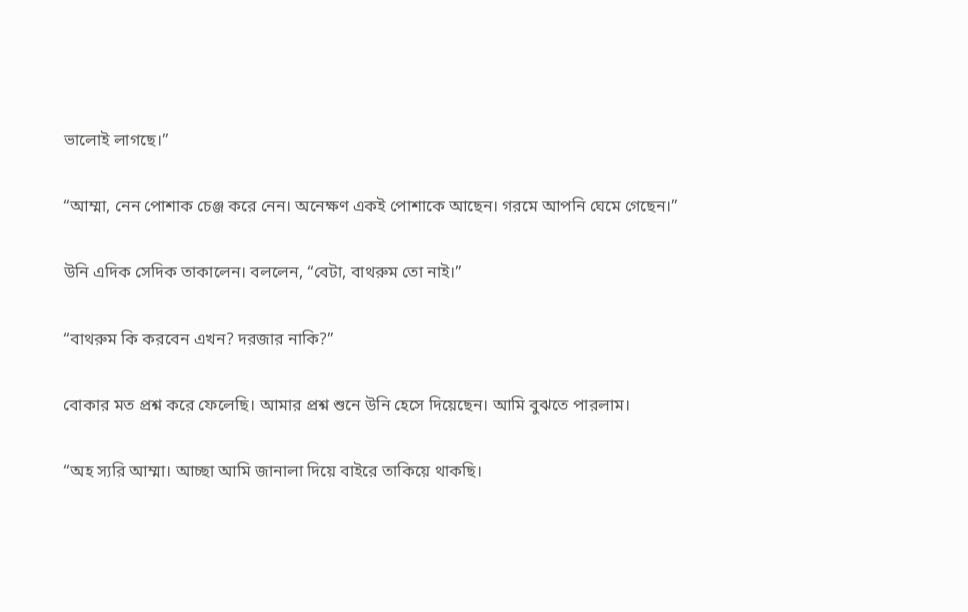ভালোই লাগছে।”

“আম্মা, নেন পোশাক চেঞ্জ করে নেন। অনেক্ষণ একই পোশাকে আছেন। গরমে আপনি ঘেমে গেছেন।”

উনি এদিক সেদিক তাকালেন। বললেন, “বেটা, বাথরুম তো নাই।”

“বাথরুম কি করবেন এখন? দরজার নাকি?”

বোকার মত প্রশ্ন করে ফেলেছি। আমার প্রশ্ন শুনে উনি হেসে দিয়েছেন। আমি বুঝতে পারলাম।

“অহ স্যরি আম্মা। আচ্ছা আমি জানালা দিয়ে বাইরে তাকিয়ে থাকছি।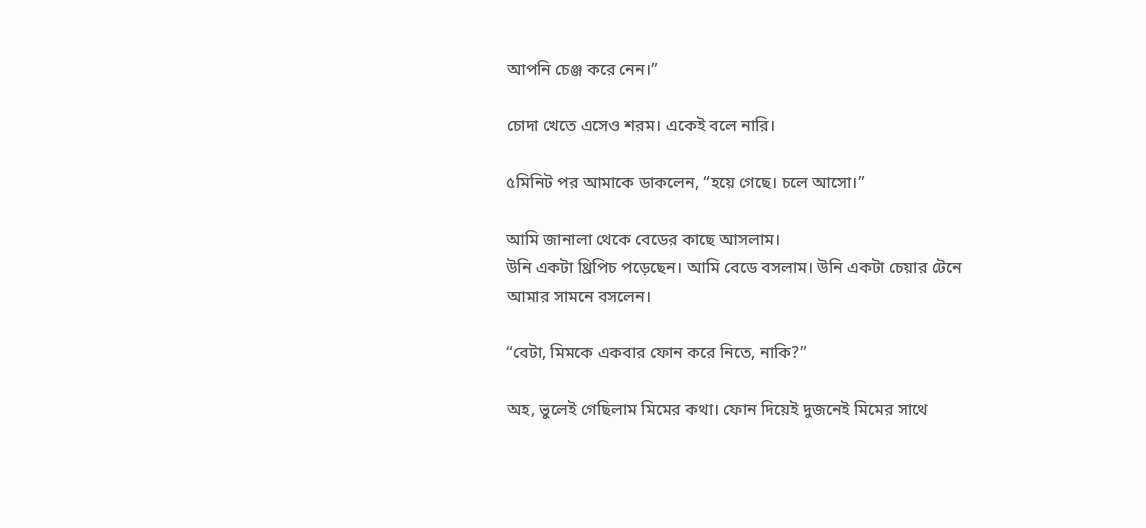আপনি চেঞ্জ করে নেন।”

চোদা খেতে এসেও শরম। একেই বলে নারি।

৫মিনিট পর আমাকে ডাকলেন, “হয়ে গেছে। চলে আসো।”

আমি জানালা থেকে বেডের কাছে আসলাম।
উনি একটা থ্রিপিচ পড়েছেন। আমি বেডে বসলাম। উনি একটা চেয়ার টেনে আমার সামনে বসলেন।

“বেটা, মিমকে একবার ফোন করে নিতে, নাকি?”

অহ, ভুলেই গেছিলাম মিমের কথা। ফোন দিয়েই দুজনেই মিমের সাথে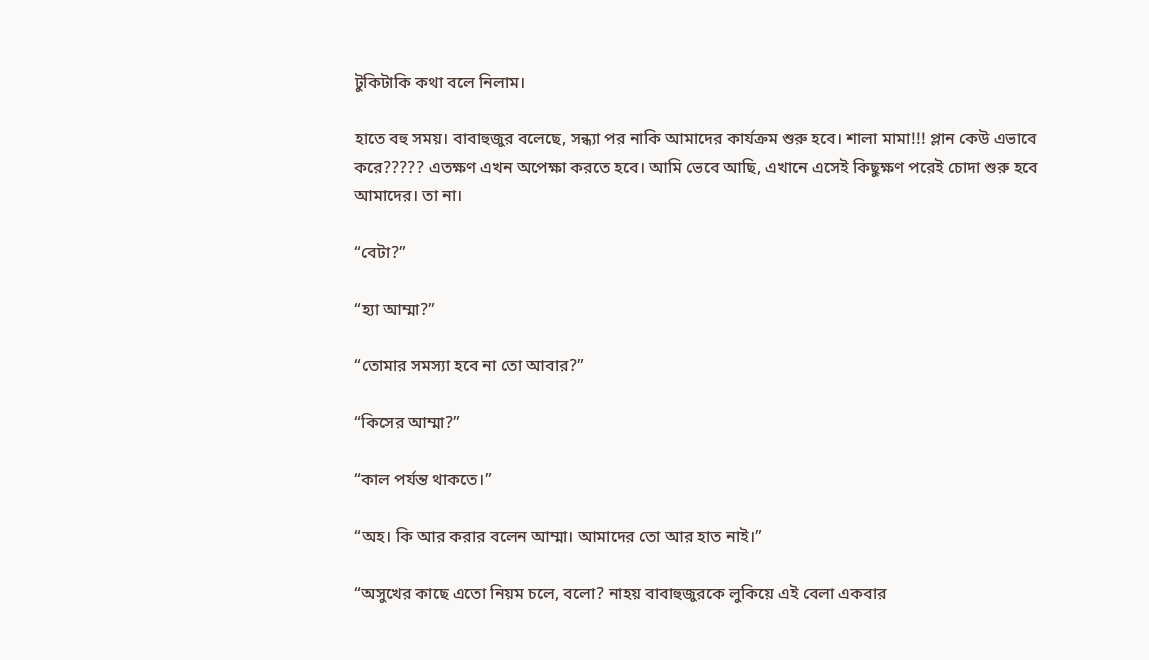টুকিটাকি কথা বলে নিলাম।

হাতে বহু সময়। বাবাহুজুর বলেছে, সন্ধ্যা পর নাকি আমাদের কার্যক্রম শুরু হবে। শালা মামা!!! প্লান কেউ এভাবে করে????? এতক্ষণ এখন অপেক্ষা করতে হবে। আমি ভেবে আছি, এখানে এসেই কিছুক্ষণ পরেই চোদা শুরু হবে আমাদের। তা না।

“বেটা?”

“হ্যা আম্মা?”

“তোমার সমস্যা হবে না তো আবার?”

“কিসের আম্মা?”

“কাল পর্যন্ত থাকতে।”

“অহ। কি আর করার বলেন আম্মা। আমাদের তো আর হাত নাই।”

“অসুখের কাছে এতো নিয়ম চলে, বলো? নাহয় বাবাহুজুরকে লুকিয়ে এই বেলা একবার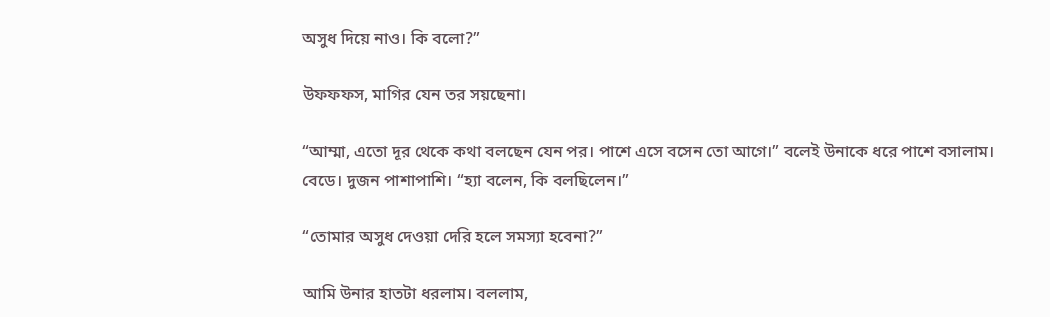অসুধ দিয়ে নাও। কি বলো?”

উফফফস, মাগির যেন তর সয়ছেনা।

“আম্মা, এতো দূর থেকে কথা বলছেন যেন পর। পাশে এসে বসেন তো আগে।” বলেই উনাকে ধরে পাশে বসালাম। বেডে। দুজন পাশাপাশি। “হ্যা বলেন, কি বলছিলেন।”

“তোমার অসুধ দেওয়া দেরি হলে সমস্যা হবেনা?”

আমি উনার হাতটা ধরলাম। বললাম,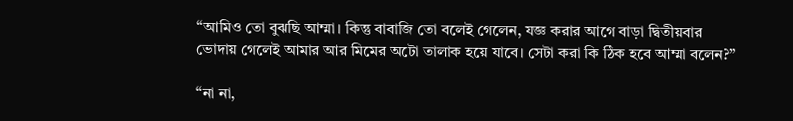“আমিও তো বুঝছি আম্মা। কিন্তু বাবাজি তো বলেই গেলেন, যজ্ঞ করার আগে বাড়া দ্বিতীয়বার ভোদায় গেলেই আমার আর মিমের অটো তালাক হয়ে যাবে। সেটা করা কি ঠিক হবে আম্মা বলেন?”

“না না,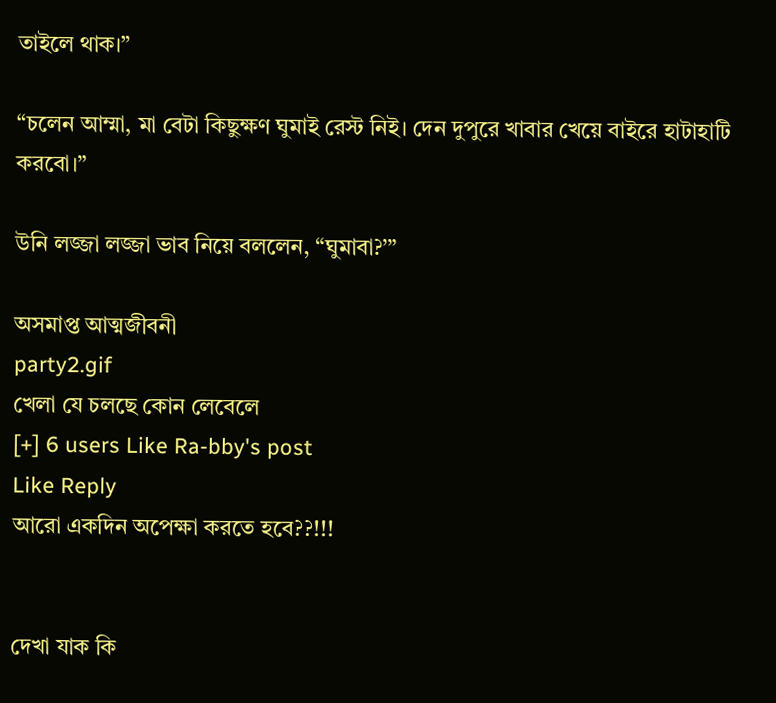তাইলে থাক।”

“চলেন আম্মা, মা বেটা কিছুক্ষণ ঘুমাই রেস্ট নিই। দেন দুপুরে খাবার খেয়ে বাইরে হাটাহাটি করবো।”

উনি লজ্জা লজ্জা ভাব নিয়ে বললেন, “ঘুমাবা?’”

অসমাপ্ত আত্মজীবনী
party2.gif
খেলা যে চলছে কোন লেবেলে
[+] 6 users Like Ra-bby's post
Like Reply
আরো একদিন অপেক্ষা করতে হবে??!!!


দেখা যাক কি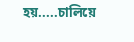হয়.....চালিয়ে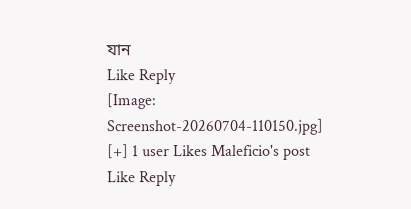যান
Like Reply
[Image: Screenshot-20260704-110150.jpg]
[+] 1 user Likes Maleficio's post
Like Reply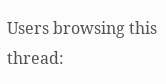Users browsing this thread: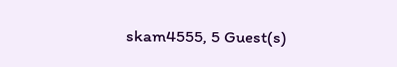skam4555, 5 Guest(s)